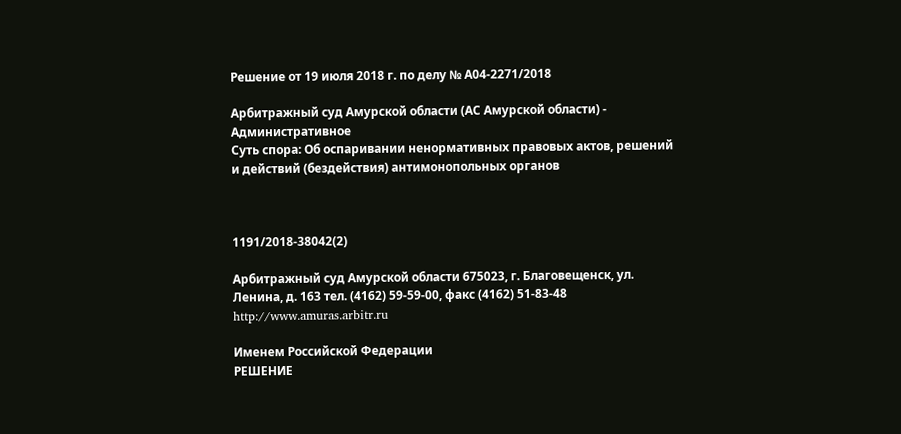Решение от 19 июля 2018 г. по делу № А04-2271/2018

Арбитражный суд Амурской области (АС Амурской области) - Административное
Суть спора: Об оспаривании ненормативных правовых актов, решений и действий (бездействия) антимонопольных органов



1191/2018-38042(2)

Арбитражный суд Амурской области 675023, г. Благовещенск, ул. Ленина, д. 163 тел. (4162) 59-59-00, факс (4162) 51-83-48 http://www.amuras.arbitr.ru

Именем Российской Федерации
РЕШЕНИЕ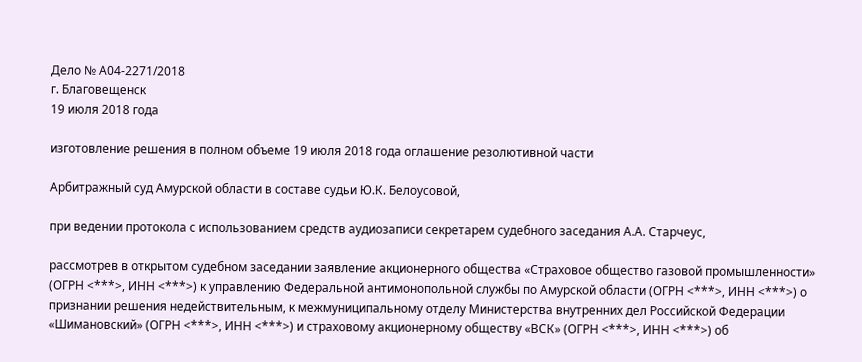Дело № А04-2271/2018
г. Благовещенск
19 июля 2018 года

изготовление решения в полном объеме 19 июля 2018 года оглашение резолютивной части

Арбитражный суд Амурской области в составе судьи Ю.К. Белоусовой,

при ведении протокола с использованием средств аудиозаписи секретарем судебного заседания А.А. Старчеус,

рассмотрев в открытом судебном заседании заявление акционерного общества «Страховое общество газовой промышленности» (ОГРН <***>, ИНН <***>) к управлению Федеральной антимонопольной службы по Амурской области (ОГРН <***>, ИНН <***>) о признании решения недействительным, к межмуниципальному отделу Министерства внутренних дел Российской Федерации «Шимановский» (ОГРН <***>, ИНН <***>) и страховому акционерному обществу «ВСК» (ОГРН <***>, ИНН <***>) об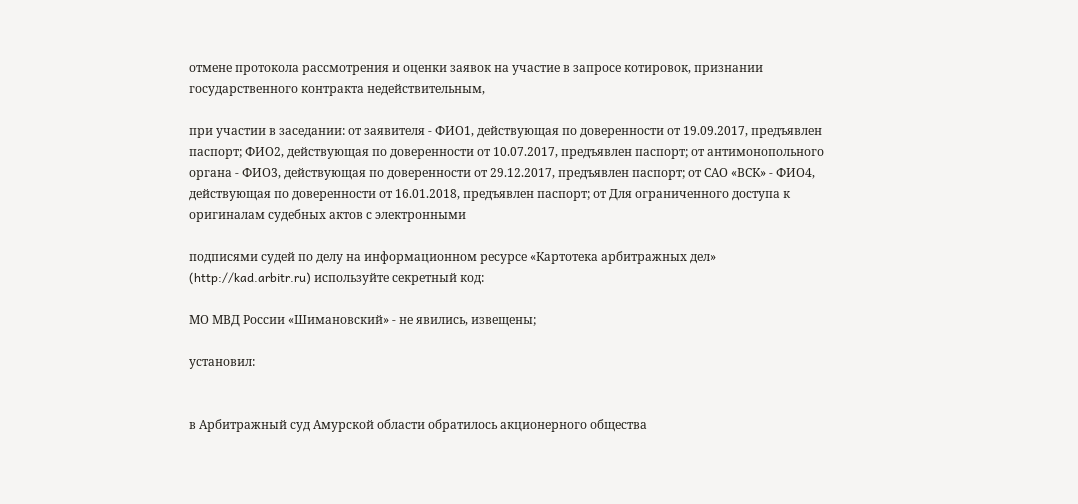отмене протокола рассмотрения и оценки заявок на участие в запросе котировок, признании государственного контракта недействительным,

при участии в заседании: от заявителя - ФИО1, действующая по доверенности от 19.09.2017, предъявлен паспорт; ФИО2, действующая по доверенности от 10.07.2017, предъявлен паспорт; от антимонопольного органа - ФИО3, действующая по доверенности от 29.12.2017, предъявлен паспорт; от САО «ВСК» - ФИО4, действующая по доверенности от 16.01.2018, предъявлен паспорт; от Для ограниченного доступа к оригиналам судебных актов с электронными

подписями судей по делу на информационном ресурсе «Картотека арбитражных дел» (http://kad.arbitr.ru) используйте секретный код:

МО МВД России «Шимановский» - не явились, извещены;

установил:


в Арбитражный суд Амурской области обратилось акционерного общества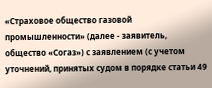«Страховое общество газовой промышленности» (далее - заявитель, общество «Согаз») с заявлением (с учетом уточнений, принятых судом в порядке статьи 49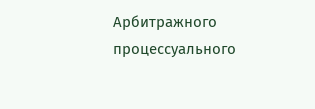Арбитражного процессуального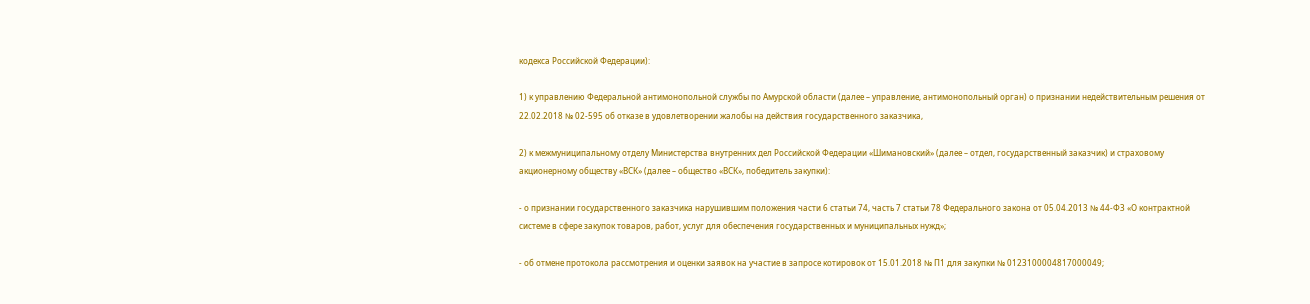кодекса Российской Федерации):

1) к управлению Федеральной антимонопольной службы по Амурской области (далее – управление, антимонопольный орган) о признании недействительным решения от 22.02.2018 № 02-595 об отказе в удовлетворении жалобы на действия государственного заказчика,

2) к межмуниципальному отделу Министерства внутренних дел Российской Федерации «Шимановский» (далее – отдел, государственный заказчик) и страховому акционерному обществу «ВСК» (далее – общество «ВСК», победитель закупки):

- о признании государственного заказчика нарушившим положения части 6 статьи 74, часть 7 статьи 78 Федерального закона от 05.04.2013 № 44-ФЗ «О контрактной системе в сфере закупок товаров, работ, услуг для обеспечения государственных и муниципальных нужд»;

- об отмене протокола рассмотрения и оценки заявок на участие в запросе котировок от 15.01.2018 № П1 для закупки № 0123100004817000049;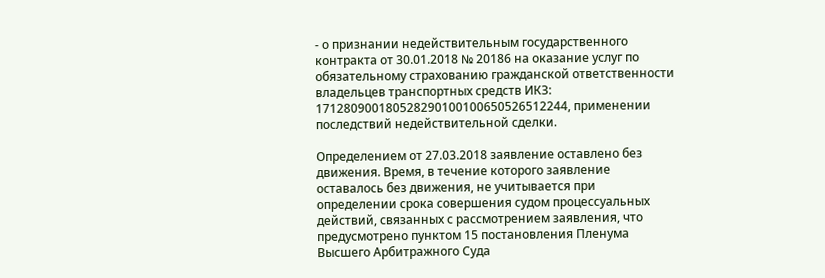- о признании недействительным государственного контракта от 30.01.2018 № 20186 на оказание услуг по обязательному страхованию гражданской ответственности владельцев транспортных средств ИКЗ: 171280900180528290100100650526512244, применении последствий недействительной сделки.

Определением от 27.03.2018 заявление оставлено без движения. Время, в течение которого заявление оставалось без движения, не учитывается при определении срока совершения судом процессуальных действий, связанных с рассмотрением заявления, что предусмотрено пунктом 15 постановления Пленума Высшего Арбитражного Суда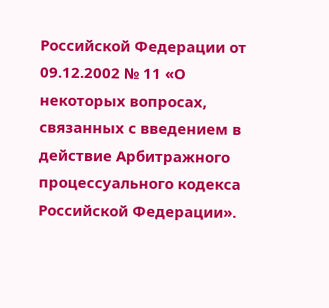Российской Федерации от 09.12.2002 № 11 «О некоторых вопросах, связанных с введением в действие Арбитражного процессуального кодекса Российской Федерации».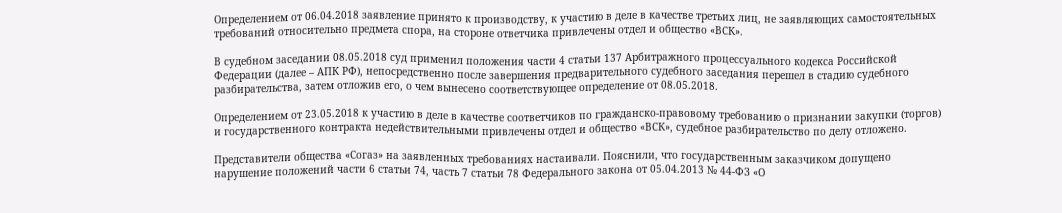Определением от 06.04.2018 заявление принято к производству, к участию в деле в качестве третьих лиц, не заявляющих самостоятельных требований относительно предмета спора, на стороне ответчика привлечены отдел и общество «ВСК».

В судебном заседании 08.05.2018 суд применил положения части 4 статьи 137 Арбитражного процессуального кодекса Российской Федерации (далее – АПК РФ), непосредственно после завершения предварительного судебного заседания перешел в стадию судебного разбирательства, затем отложив его, о чем вынесено соответствующее определение от 08.05.2018.

Определением от 23.05.2018 к участию в деле в качестве соответчиков по гражданско-правовому требованию о признании закупки (торгов) и государственного контракта недействительными привлечены отдел и общество «ВСК», судебное разбирательство по делу отложено.

Представители общества «Согаз» на заявленных требованиях настаивали. Пояснили, что государственным заказчиком допущено нарушение положений части 6 статьи 74, часть 7 статьи 78 Федерального закона от 05.04.2013 № 44-ФЗ «О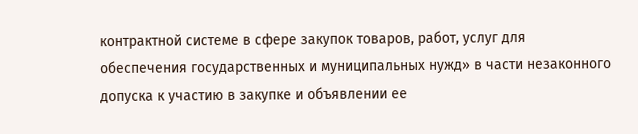контрактной системе в сфере закупок товаров, работ, услуг для обеспечения государственных и муниципальных нужд» в части незаконного допуска к участию в закупке и объявлении ее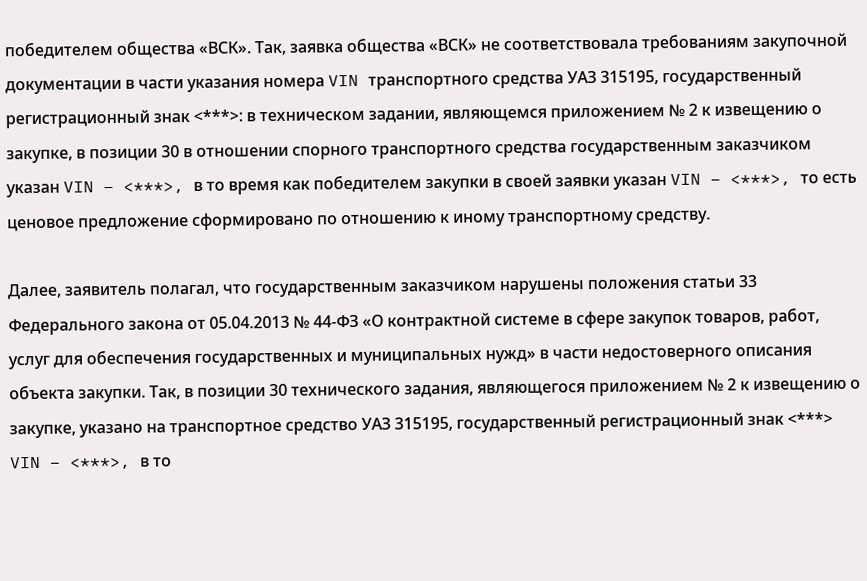победителем общества «ВСК». Так, заявка общества «ВСК» не соответствовала требованиям закупочной документации в части указания номера VIN транспортного средства УАЗ 315195, государственный регистрационный знак <***>: в техническом задании, являющемся приложением № 2 к извещению о закупке, в позиции 30 в отношении спорного транспортного средства государственным заказчиком указан VIN – <***>, в то время как победителем закупки в своей заявки указан VIN – <***>, то есть ценовое предложение сформировано по отношению к иному транспортному средству.

Далее, заявитель полагал, что государственным заказчиком нарушены положения статьи 33 Федерального закона от 05.04.2013 № 44-ФЗ «О контрактной системе в сфере закупок товаров, работ, услуг для обеспечения государственных и муниципальных нужд» в части недостоверного описания объекта закупки. Так, в позиции 30 технического задания, являющегося приложением № 2 к извещению о закупке, указано на транспортное средство УАЗ 315195, государственный регистрационный знак <***> VIN – <***>, в то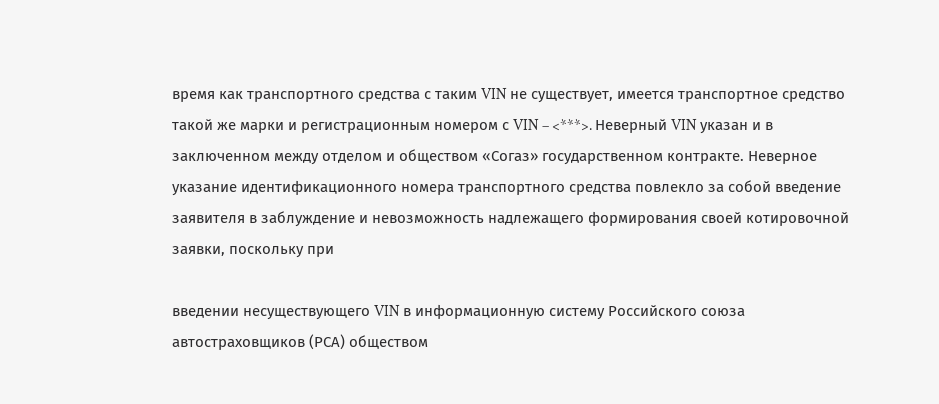время как транспортного средства с таким VIN не существует, имеется транспортное средство такой же марки и регистрационным номером с VIN – <***>. Неверный VIN указан и в заключенном между отделом и обществом «Согаз» государственном контракте. Неверное указание идентификационного номера транспортного средства повлекло за собой введение заявителя в заблуждение и невозможность надлежащего формирования своей котировочной заявки, поскольку при

введении несуществующего VIN в информационную систему Российского союза автостраховщиков (РСА) обществом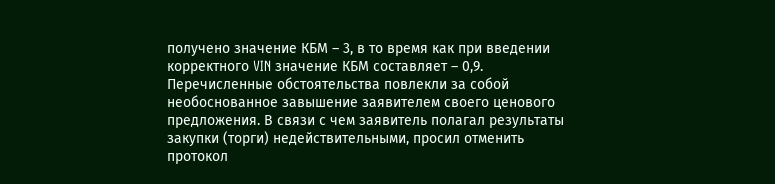получено значение КБМ – 3, в то время как при введении корректного VIN значение КБМ составляет – 0,9. Перечисленные обстоятельства повлекли за собой необоснованное завышение заявителем своего ценового предложения. В связи с чем заявитель полагал результаты закупки (торги) недействительными, просил отменить протокол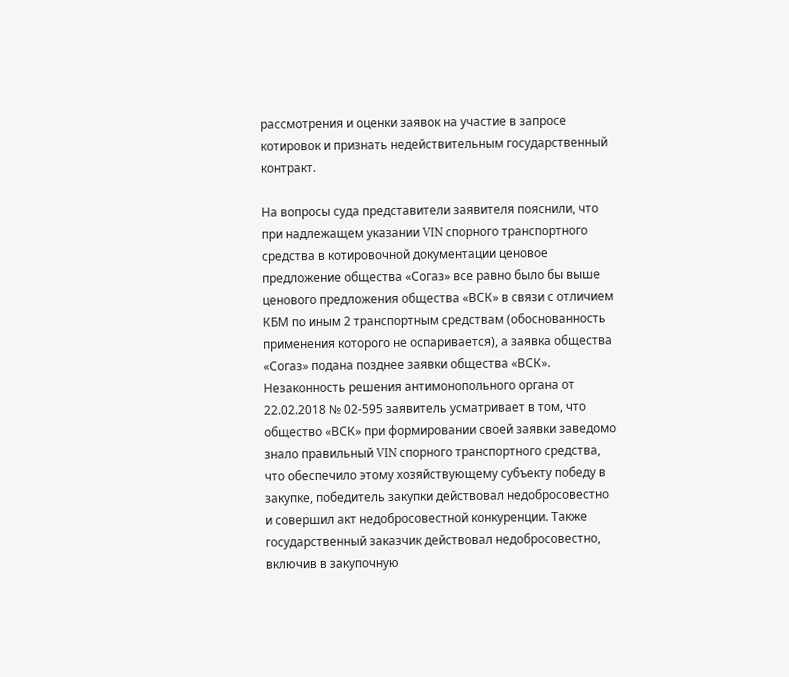рассмотрения и оценки заявок на участие в запросе котировок и признать недействительным государственный контракт.

На вопросы суда представители заявителя пояснили, что при надлежащем указании VIN спорного транспортного средства в котировочной документации ценовое предложение общества «Согаз» все равно было бы выше ценового предложения общества «ВСК» в связи с отличием КБМ по иным 2 транспортным средствам (обоснованность применения которого не оспаривается), а заявка общества «Согаз» подана позднее заявки общества «ВСК». Незаконность решения антимонопольного органа от 22.02.2018 № 02-595 заявитель усматривает в том, что общество «ВСК» при формировании своей заявки заведомо знало правильный VIN спорного транспортного средства, что обеспечило этому хозяйствующему субъекту победу в закупке, победитель закупки действовал недобросовестно и совершил акт недобросовестной конкуренции. Также государственный заказчик действовал недобросовестно, включив в закупочную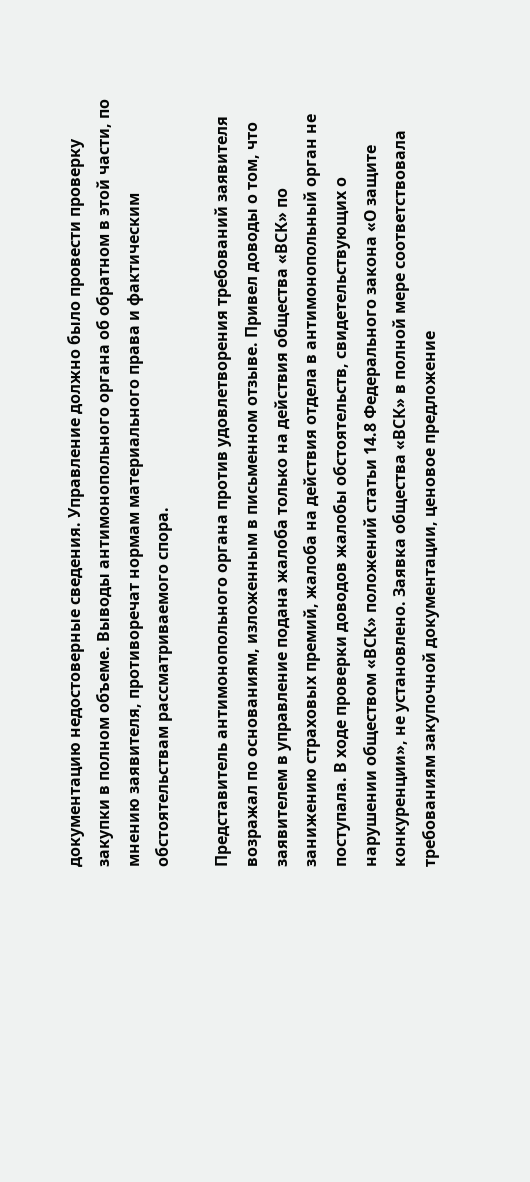документацию недостоверные сведения. Управление должно было провести проверку закупки в полном объеме. Выводы антимонопольного органа об обратном в этой части, по мнению заявителя, противоречат нормам материального права и фактическим обстоятельствам рассматриваемого спора.

Представитель антимонопольного органа против удовлетворения требований заявителя возражал по основаниям, изложенным в письменном отзыве. Привел доводы о том, что заявителем в управление подана жалоба только на действия общества «ВСК» по занижению страховых премий, жалоба на действия отдела в антимонопольный орган не поступала. В ходе проверки доводов жалобы обстоятельств, свидетельствующих о нарушении обществом «ВСК» положений статьи 14.8 Федерального закона «О защите конкуренции», не установлено. Заявка общества «ВСК» в полной мере соответствовала требованиям закупочной документации, ценовое предложение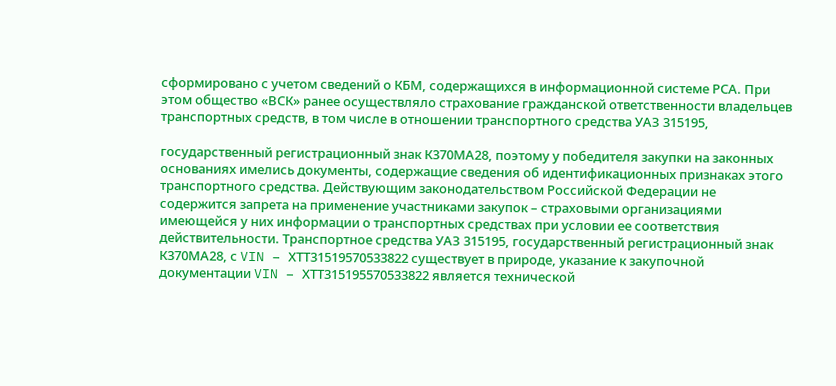сформировано с учетом сведений о КБМ, содержащихся в информационной системе РСА. При этом общество «ВСК» ранее осуществляло страхование гражданской ответственности владельцев транспортных средств, в том числе в отношении транспортного средства УАЗ 315195,

государственный регистрационный знак К370МА28, поэтому у победителя закупки на законных основаниях имелись документы, содержащие сведения об идентификационных признаках этого транспортного средства. Действующим законодательством Российской Федерации не содержится запрета на применение участниками закупок – страховыми организациями имеющейся у них информации о транспортных средствах при условии ее соответствия действительности. Транспортное средства УАЗ 315195, государственный регистрационный знак К370МА28, с VIN – ХТТ31519570533822 существует в природе, указание к закупочной документации VIN – ХТТ315195570533822 является технической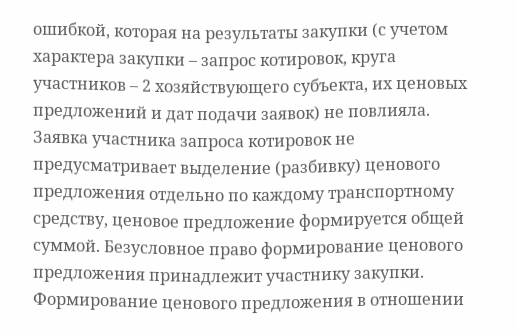ошибкой, которая на результаты закупки (с учетом характера закупки – запрос котировок, круга участников – 2 хозяйствующего субъекта, их ценовых предложений и дат подачи заявок) не повлияла. Заявка участника запроса котировок не предусматривает выделение (разбивку) ценового предложения отдельно по каждому транспортному средству, ценовое предложение формируется общей суммой. Безусловное право формирование ценового предложения принадлежит участнику закупки. Формирование ценового предложения в отношении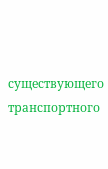существующего транспортного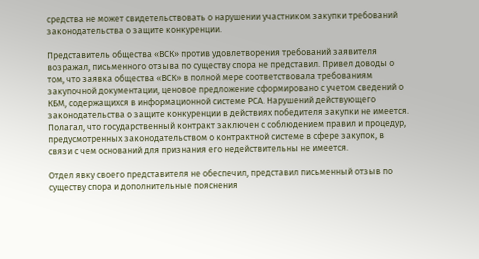средства не может свидетельствовать о нарушении участником закупки требований законодательства о защите конкуренции.

Представитель общества «ВСК» против удовлетворения требований заявителя возражал, письменного отзыва по существу спора не представил. Привел доводы о том, что заявка общества «ВСК» в полной мере соответствовала требованиям закупочной документации, ценовое предложение сформировано с учетом сведений о КБМ, содержащихся в информационной системе РСА. Нарушений действующего законодательства о защите конкуренции в действиях победителя закупки не имеется. Полагал, что государственный контракт заключен с соблюдением правил и процедур, предусмотренных законодательством о контрактной системе в сфере закупок, в связи с чем оснований для признания его недействительны не имеется.

Отдел явку своего представителя не обеспечил, представил письменный отзыв по существу спора и дополнительные пояснения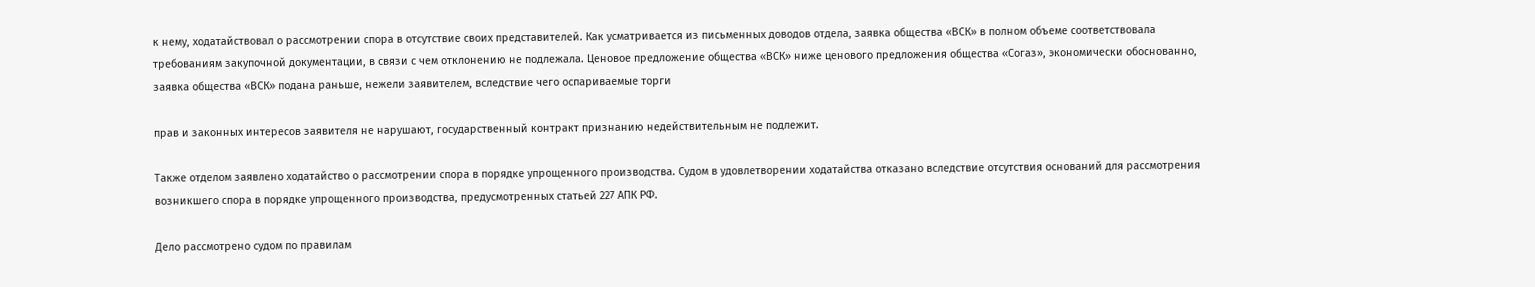к нему, ходатайствовал о рассмотрении спора в отсутствие своих представителей. Как усматривается из письменных доводов отдела, заявка общества «ВСК» в полном объеме соответствовала требованиям закупочной документации, в связи с чем отклонению не подлежала. Ценовое предложение общества «ВСК» ниже ценового предложения общества «Согаз», экономически обоснованно, заявка общества «ВСК» подана раньше, нежели заявителем, вследствие чего оспариваемые торги

прав и законных интересов заявителя не нарушают, государственный контракт признанию недействительным не подлежит.

Также отделом заявлено ходатайство о рассмотрении спора в порядке упрощенного производства. Судом в удовлетворении ходатайства отказано вследствие отсутствия оснований для рассмотрения возникшего спора в порядке упрощенного производства, предусмотренных статьей 227 АПК РФ.

Дело рассмотрено судом по правилам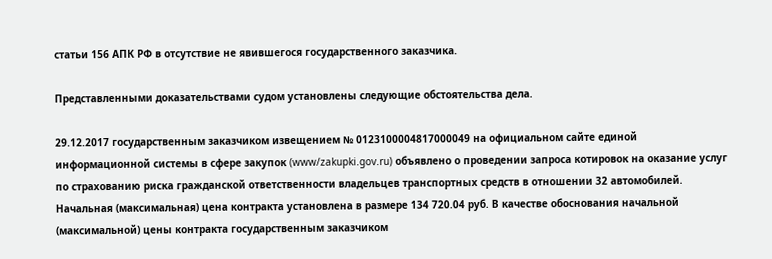статьи 156 АПК РФ в отсутствие не явившегося государственного заказчика.

Представленными доказательствами судом установлены следующие обстоятельства дела.

29.12.2017 государственным заказчиком извещением № 0123100004817000049 на официальном сайте единой информационной системы в сфере закупок (www/zakupki.gov.ru) объявлено о проведении запроса котировок на оказание услуг по страхованию риска гражданской ответственности владельцев транспортных средств в отношении 32 автомобилей. Начальная (максимальная) цена контракта установлена в размере 134 720.04 руб. В качестве обоснования начальной (максимальной) цены контракта государственным заказчиком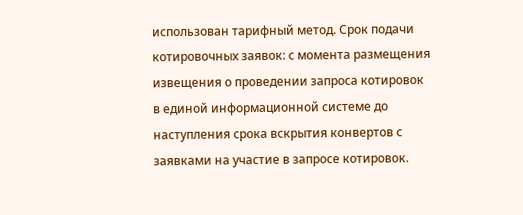использован тарифный метод. Срок подачи котировочных заявок: с момента размещения извещения о проведении запроса котировок в единой информационной системе до наступления срока вскрытия конвертов с заявками на участие в запросе котировок.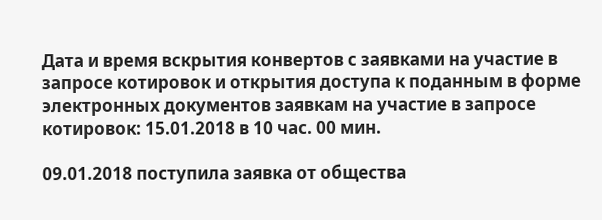Дата и время вскрытия конвертов с заявками на участие в запросе котировок и открытия доступа к поданным в форме электронных документов заявкам на участие в запросе котировок: 15.01.2018 в 10 час. 00 мин.

09.01.2018 поступила заявка от общества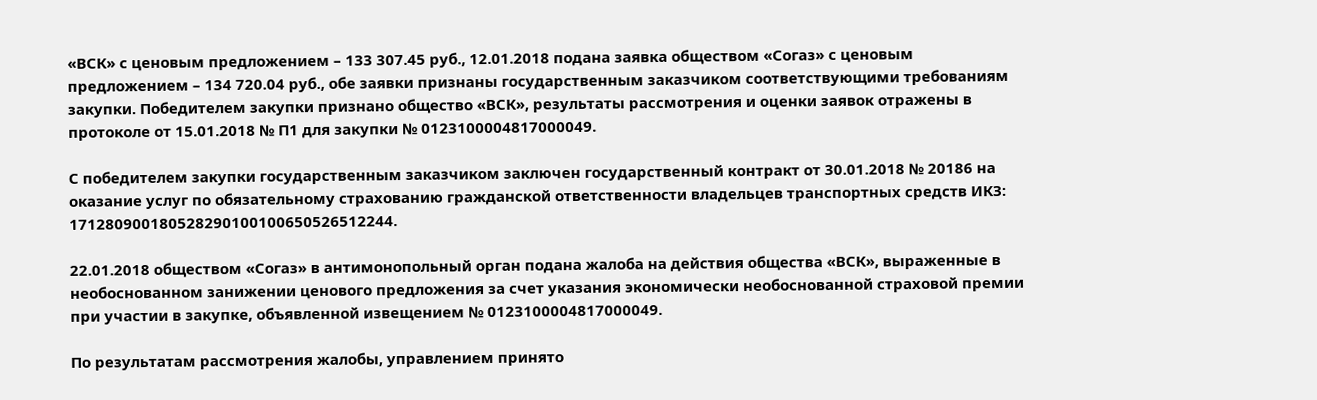«ВСК» с ценовым предложением – 133 307.45 руб., 12.01.2018 подана заявка обществом «Согаз» с ценовым предложением – 134 720.04 руб., обе заявки признаны государственным заказчиком соответствующими требованиям закупки. Победителем закупки признано общество «ВСК», результаты рассмотрения и оценки заявок отражены в протоколе от 15.01.2018 № П1 для закупки № 0123100004817000049.

С победителем закупки государственным заказчиком заключен государственный контракт от 30.01.2018 № 20186 на оказание услуг по обязательному страхованию гражданской ответственности владельцев транспортных средств ИКЗ: 171280900180528290100100650526512244.

22.01.2018 обществом «Согаз» в антимонопольный орган подана жалоба на действия общества «ВСК», выраженные в необоснованном занижении ценового предложения за счет указания экономически необоснованной страховой премии при участии в закупке, объявленной извещением № 0123100004817000049.

По результатам рассмотрения жалобы, управлением принято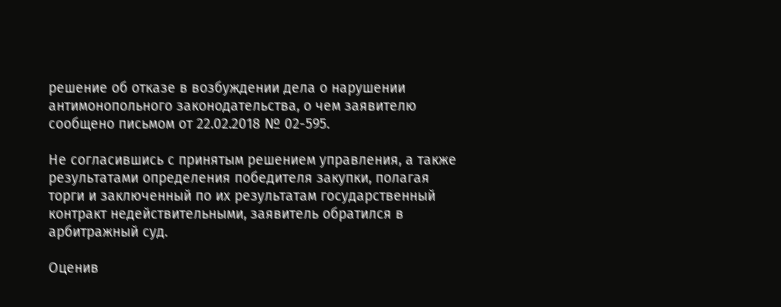решение об отказе в возбуждении дела о нарушении антимонопольного законодательства, о чем заявителю сообщено письмом от 22.02.2018 № 02-595.

Не согласившись с принятым решением управления, а также результатами определения победителя закупки, полагая торги и заключенный по их результатам государственный контракт недействительными, заявитель обратился в арбитражный суд.

Оценив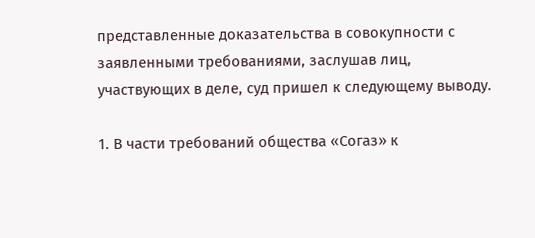представленные доказательства в совокупности с заявленными требованиями, заслушав лиц, участвующих в деле, суд пришел к следующему выводу.

1. В части требований общества «Согаз» к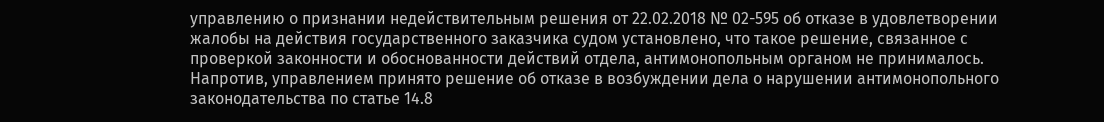управлению о признании недействительным решения от 22.02.2018 № 02-595 об отказе в удовлетворении жалобы на действия государственного заказчика судом установлено, что такое решение, связанное с проверкой законности и обоснованности действий отдела, антимонопольным органом не принималось. Напротив, управлением принято решение об отказе в возбуждении дела о нарушении антимонопольного законодательства по статье 14.8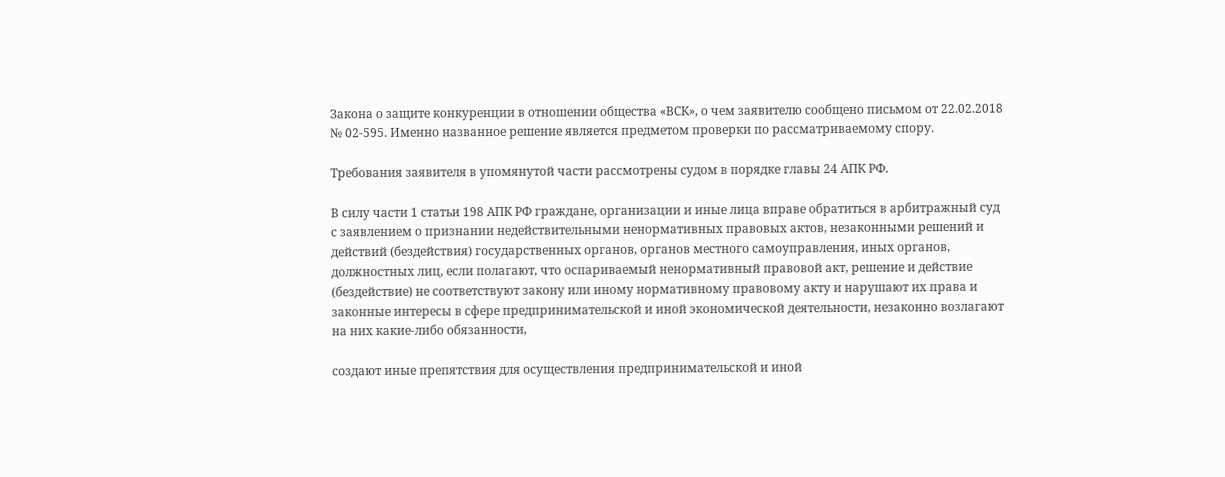Закона о защите конкуренции в отношении общества «ВСК», о чем заявителю сообщено письмом от 22.02.2018 № 02-595. Именно названное решение является предметом проверки по рассматриваемому спору.

Требования заявителя в упомянутой части рассмотрены судом в порядке главы 24 АПК РФ.

В силу части 1 статьи 198 АПК РФ граждане, организации и иные лица вправе обратиться в арбитражный суд с заявлением о признании недействительными ненормативных правовых актов, незаконными решений и действий (бездействия) государственных органов, органов местного самоуправления, иных органов, должностных лиц, если полагают, что оспариваемый ненормативный правовой акт, решение и действие (бездействие) не соответствуют закону или иному нормативному правовому акту и нарушают их права и законные интересы в сфере предпринимательской и иной экономической деятельности, незаконно возлагают на них какие-либо обязанности,

создают иные препятствия для осуществления предпринимательской и иной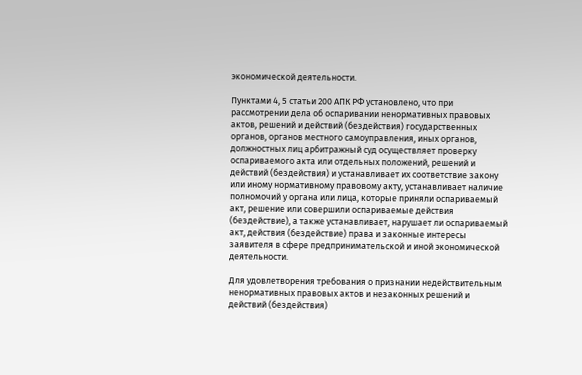экономической деятельности.

Пунктами 4, 5 статьи 200 АПК РФ установлено, что при рассмотрении дела об оспаривании ненормативных правовых актов, решений и действий (бездействия) государственных органов, органов местного самоуправления, иных органов, должностных лиц арбитражный суд осуществляет проверку оспариваемого акта или отдельных положений, решений и действий (бездействия) и устанавливает их соответствие закону или иному нормативному правовому акту, устанавливает наличие полномочий у органа или лица, которые приняли оспариваемый акт, решение или совершили оспариваемые действия (бездействие), а также устанавливает, нарушает ли оспариваемый акт, действия (бездействие) права и законные интересы заявителя в сфере предпринимательской и иной экономической деятельности.

Для удовлетворения требования о признании недействительным ненормативных правовых актов и незаконных решений и действий (бездействия)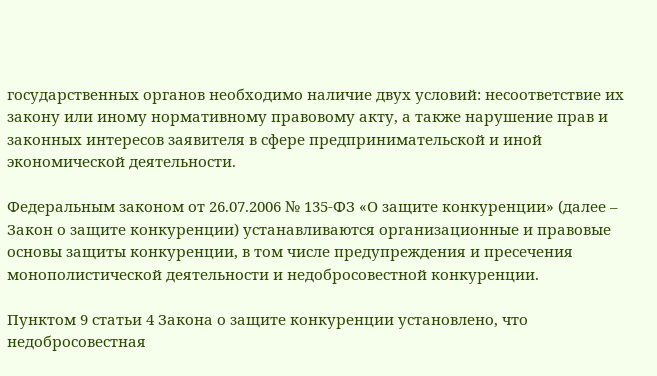государственных органов необходимо наличие двух условий: несоответствие их закону или иному нормативному правовому акту, а также нарушение прав и законных интересов заявителя в сфере предпринимательской и иной экономической деятельности.

Федеральным законом от 26.07.2006 № 135-ФЗ «О защите конкуренции» (далее – Закон о защите конкуренции) устанавливаются организационные и правовые основы защиты конкуренции, в том числе предупреждения и пресечения монополистической деятельности и недобросовестной конкуренции.

Пунктом 9 статьи 4 Закона о защите конкуренции установлено, что недобросовестная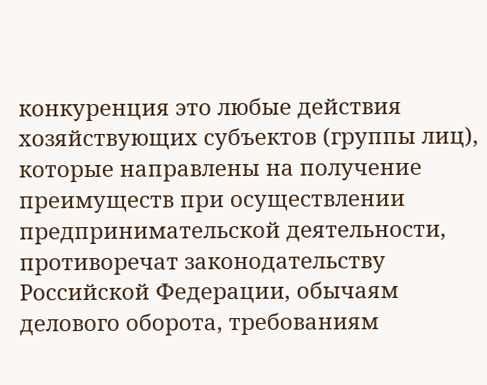конкуренция это любые действия хозяйствующих субъектов (группы лиц), которые направлены на получение преимуществ при осуществлении предпринимательской деятельности, противоречат законодательству Российской Федерации, обычаям делового оборота, требованиям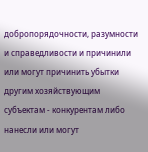добропорядочности, разумности и справедливости и причинили или могут причинить убытки другим хозяйствующим субъектам - конкурентам либо нанесли или могут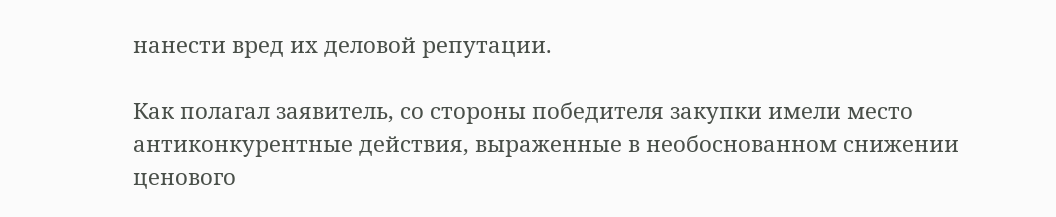нанести вред их деловой репутации.

Как полагал заявитель, со стороны победителя закупки имели место антиконкурентные действия, выраженные в необоснованном снижении ценового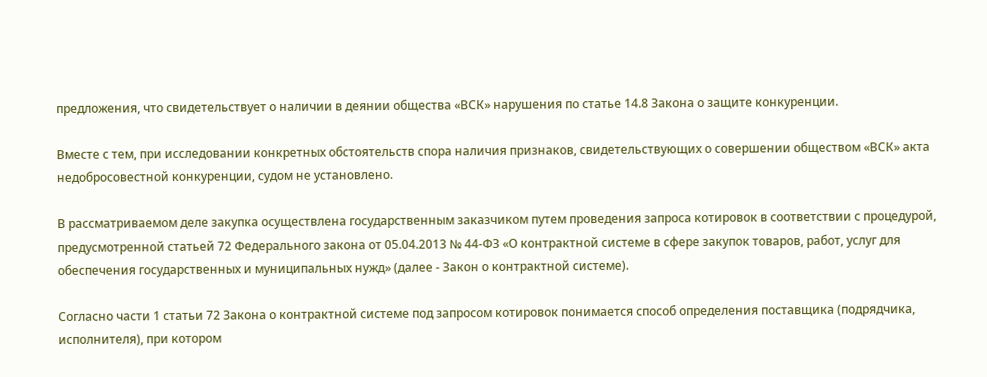предложения, что свидетельствует о наличии в деянии общества «ВСК» нарушения по статье 14.8 Закона о защите конкуренции.

Вместе с тем, при исследовании конкретных обстоятельств спора наличия признаков, свидетельствующих о совершении обществом «ВСК» акта недобросовестной конкуренции, судом не установлено.

В рассматриваемом деле закупка осуществлена государственным заказчиком путем проведения запроса котировок в соответствии с процедурой, предусмотренной статьей 72 Федерального закона от 05.04.2013 № 44-ФЗ «О контрактной системе в сфере закупок товаров, работ, услуг для обеспечения государственных и муниципальных нужд» (далее - Закон о контрактной системе).

Согласно части 1 статьи 72 Закона о контрактной системе под запросом котировок понимается способ определения поставщика (подрядчика, исполнителя), при котором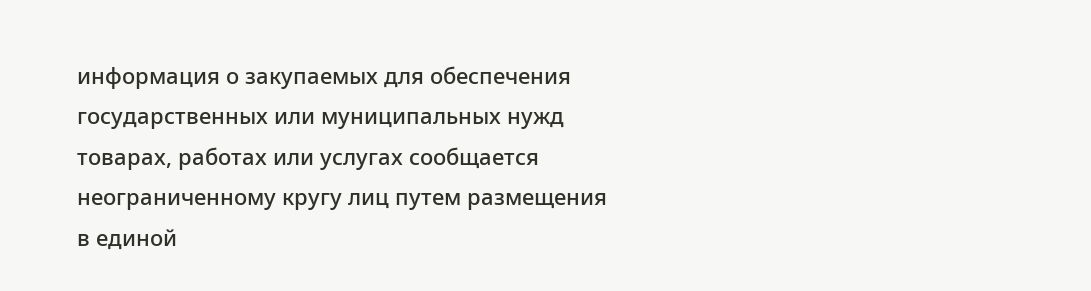информация о закупаемых для обеспечения государственных или муниципальных нужд товарах, работах или услугах сообщается неограниченному кругу лиц путем размещения в единой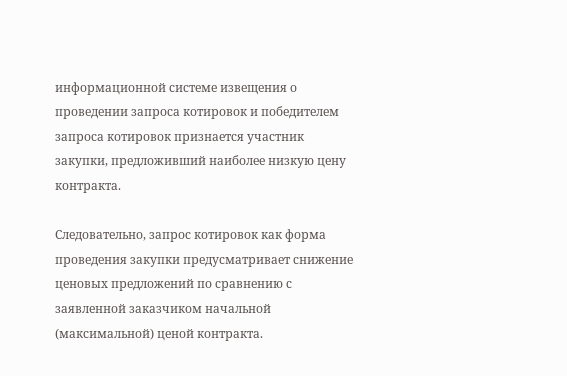информационной системе извещения о проведении запроса котировок и победителем запроса котировок признается участник закупки, предложивший наиболее низкую цену контракта.

Следовательно, запрос котировок как форма проведения закупки предусматривает снижение ценовых предложений по сравнению с заявленной заказчиком начальной (максимальной) ценой контракта.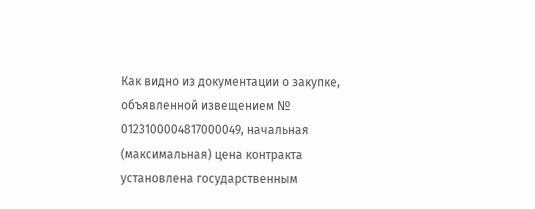Как видно из документации о закупке, объявленной извещением № 0123100004817000049, начальная (максимальная) цена контракта установлена государственным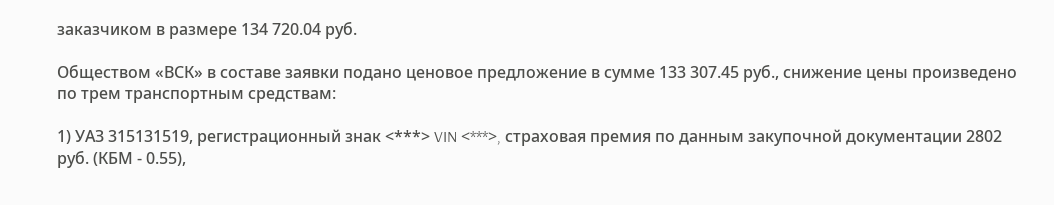заказчиком в размере 134 720.04 руб.

Обществом «ВСК» в составе заявки подано ценовое предложение в сумме 133 307.45 руб., снижение цены произведено по трем транспортным средствам:

1) УАЗ 315131519, регистрационный знак <***> VIN <***>, страховая премия по данным закупочной документации 2802 руб. (КБМ - 0.55),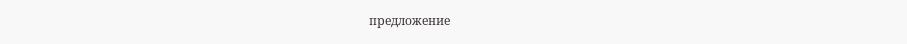предложение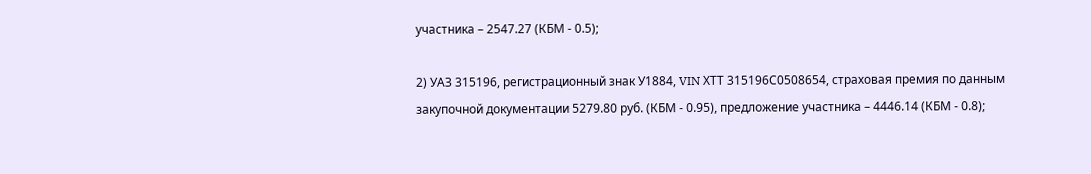участника – 2547.27 (КБМ - 0.5);

2) УАЗ 315196, регистрационный знак У1884, VIN ХТТ 315196С0508654, страховая премия по данным закупочной документации 5279.80 руб. (КБМ - 0.95), предложение участника – 4446.14 (КБМ - 0.8);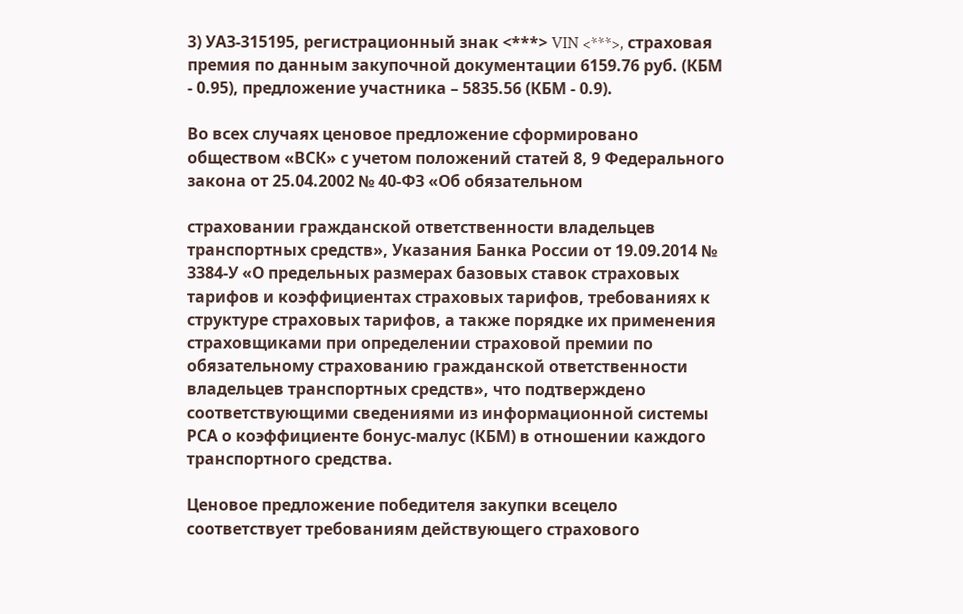3) УАЗ-315195, регистрационный знак <***> VIN <***>, страховая премия по данным закупочной документации 6159.76 руб. (КБМ - 0.95), предложение участника – 5835.56 (КБМ - 0.9).

Во всех случаях ценовое предложение сформировано обществом «ВСК» с учетом положений статей 8, 9 Федерального закона от 25.04.2002 № 40-ФЗ «Об обязательном

страховании гражданской ответственности владельцев транспортных средств», Указания Банка России от 19.09.2014 № 3384-У «О предельных размерах базовых ставок страховых тарифов и коэффициентах страховых тарифов, требованиях к структуре страховых тарифов, а также порядке их применения страховщиками при определении страховой премии по обязательному страхованию гражданской ответственности владельцев транспортных средств», что подтверждено соответствующими сведениями из информационной системы РСА о коэффициенте бонус-малус (КБМ) в отношении каждого транспортного средства.

Ценовое предложение победителя закупки всецело соответствует требованиям действующего страхового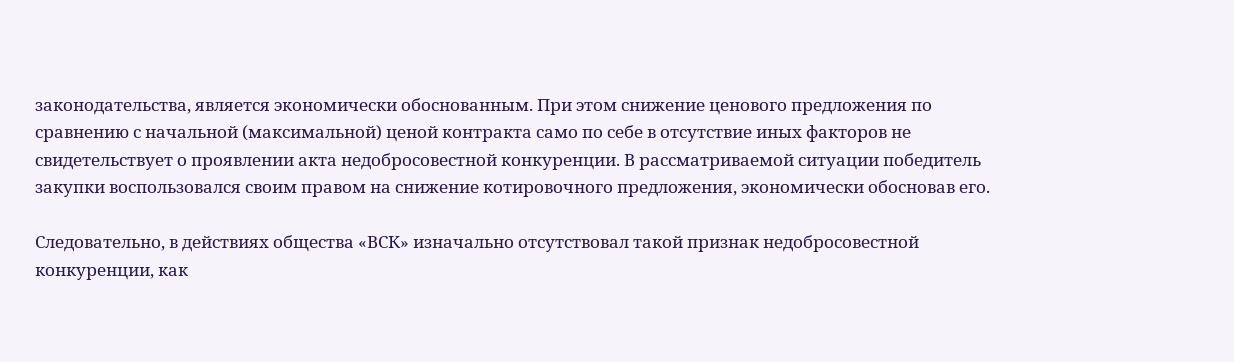законодательства, является экономически обоснованным. При этом снижение ценового предложения по сравнению с начальной (максимальной) ценой контракта само по себе в отсутствие иных факторов не свидетельствует о проявлении акта недобросовестной конкуренции. В рассматриваемой ситуации победитель закупки воспользовался своим правом на снижение котировочного предложения, экономически обосновав его.

Следовательно, в действиях общества «ВСК» изначально отсутствовал такой признак недобросовестной конкуренции, как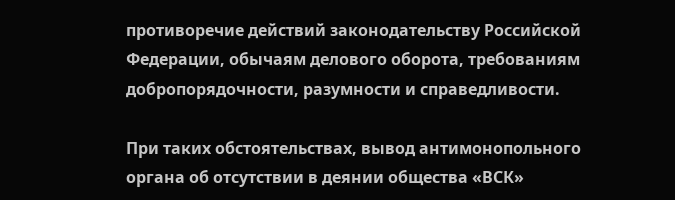противоречие действий законодательству Российской Федерации, обычаям делового оборота, требованиям добропорядочности, разумности и справедливости.

При таких обстоятельствах, вывод антимонопольного органа об отсутствии в деянии общества «ВСК»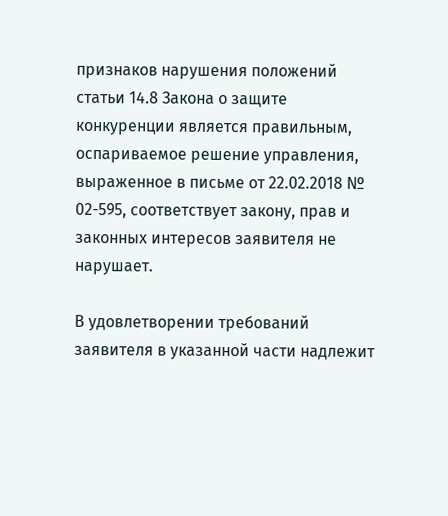признаков нарушения положений статьи 14.8 Закона о защите конкуренции является правильным, оспариваемое решение управления, выраженное в письме от 22.02.2018 № 02-595, соответствует закону, прав и законных интересов заявителя не нарушает.

В удовлетворении требований заявителя в указанной части надлежит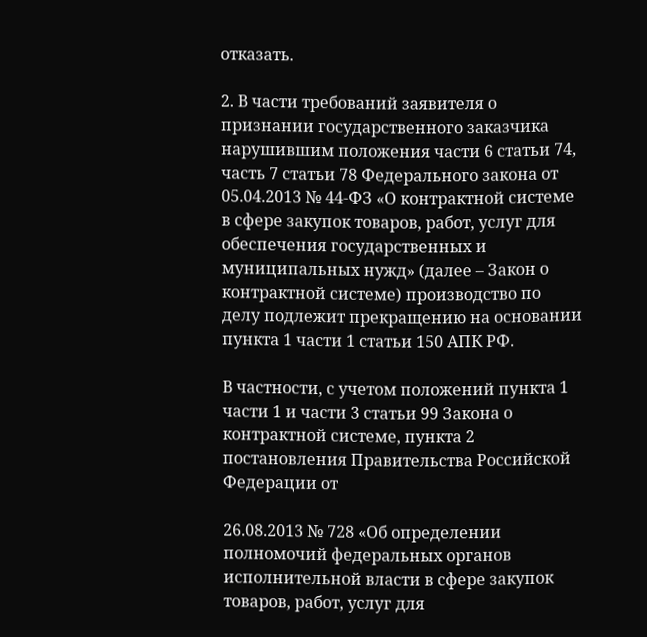отказать.

2. В части требований заявителя о признании государственного заказчика нарушившим положения части 6 статьи 74, часть 7 статьи 78 Федерального закона от 05.04.2013 № 44-ФЗ «О контрактной системе в сфере закупок товаров, работ, услуг для обеспечения государственных и муниципальных нужд» (далее – Закон о контрактной системе) производство по делу подлежит прекращению на основании пункта 1 части 1 статьи 150 АПК РФ.

В частности, с учетом положений пункта 1 части 1 и части 3 статьи 99 Закона о контрактной системе, пункта 2 постановления Правительства Российской Федерации от

26.08.2013 № 728 «Об определении полномочий федеральных органов исполнительной власти в сфере закупок товаров, работ, услуг для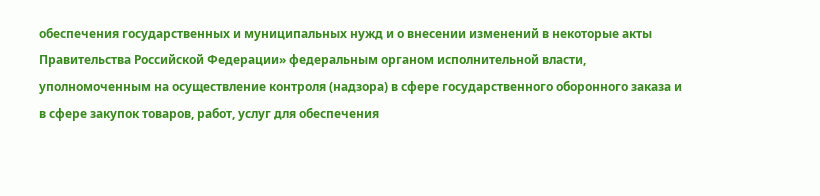обеспечения государственных и муниципальных нужд и о внесении изменений в некоторые акты Правительства Российской Федерации» федеральным органом исполнительной власти, уполномоченным на осуществление контроля (надзора) в сфере государственного оборонного заказа и в сфере закупок товаров, работ, услуг для обеспечения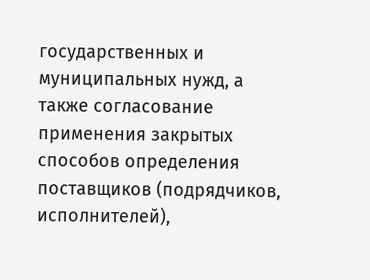государственных и муниципальных нужд, а также согласование применения закрытых способов определения поставщиков (подрядчиков, исполнителей),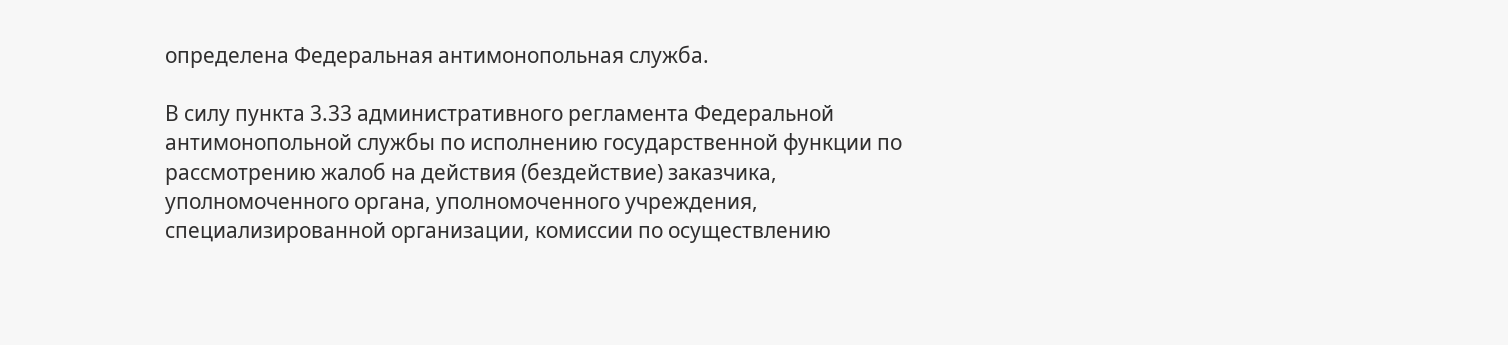определена Федеральная антимонопольная служба.

В силу пункта 3.33 административного регламента Федеральной антимонопольной службы по исполнению государственной функции по рассмотрению жалоб на действия (бездействие) заказчика, уполномоченного органа, уполномоченного учреждения, специализированной организации, комиссии по осуществлению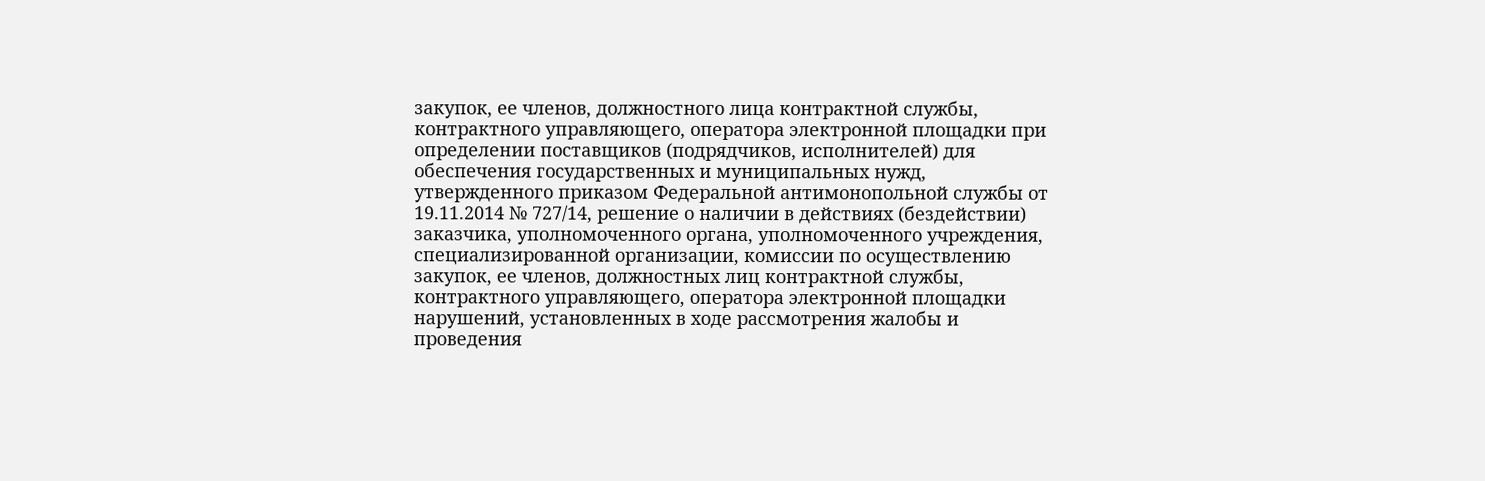закупок, ее членов, должностного лица контрактной службы, контрактного управляющего, оператора электронной площадки при определении поставщиков (подрядчиков, исполнителей) для обеспечения государственных и муниципальных нужд, утвержденного приказом Федеральной антимонопольной службы от 19.11.2014 № 727/14, решение о наличии в действиях (бездействии) заказчика, уполномоченного органа, уполномоченного учреждения, специализированной организации, комиссии по осуществлению закупок, ее членов, должностных лиц контрактной службы, контрактного управляющего, оператора электронной площадки нарушений, установленных в ходе рассмотрения жалобы и проведения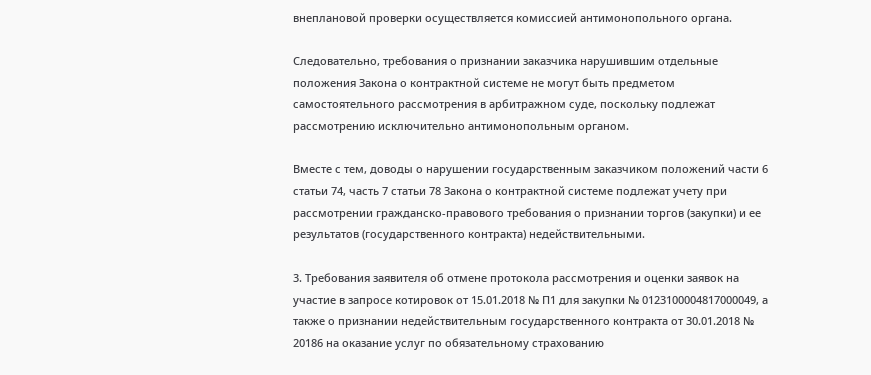внеплановой проверки осуществляется комиссией антимонопольного органа.

Следовательно, требования о признании заказчика нарушившим отдельные положения Закона о контрактной системе не могут быть предметом самостоятельного рассмотрения в арбитражном суде, поскольку подлежат рассмотрению исключительно антимонопольным органом.

Вместе с тем, доводы о нарушении государственным заказчиком положений части 6 статьи 74, часть 7 статьи 78 Закона о контрактной системе подлежат учету при рассмотрении гражданско-правового требования о признании торгов (закупки) и ее результатов (государственного контракта) недействительными.

3. Требования заявителя об отмене протокола рассмотрения и оценки заявок на участие в запросе котировок от 15.01.2018 № П1 для закупки № 0123100004817000049, а также о признании недействительным государственного контракта от 30.01.2018 № 20186 на оказание услуг по обязательному страхованию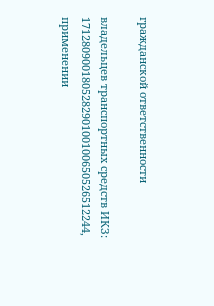гражданской ответственности

владельцев транспортных средств ИКЗ: 171280900180528290100100650526512244, применении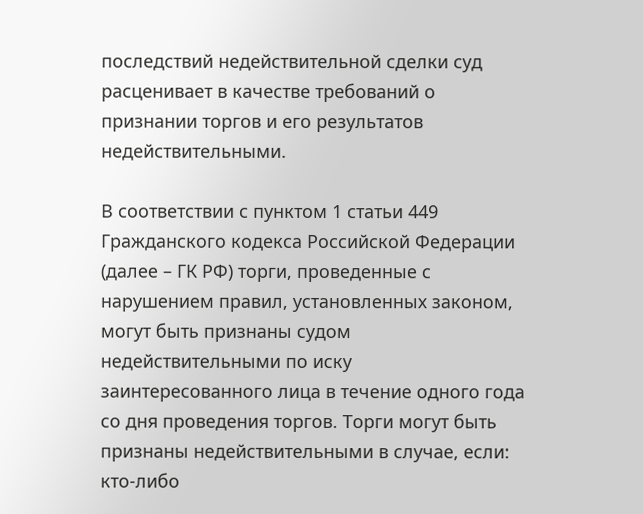последствий недействительной сделки суд расценивает в качестве требований о признании торгов и его результатов недействительными.

В соответствии с пунктом 1 статьи 449 Гражданского кодекса Российской Федерации (далее – ГК РФ) торги, проведенные с нарушением правил, установленных законом, могут быть признаны судом недействительными по иску заинтересованного лица в течение одного года со дня проведения торгов. Торги могут быть признаны недействительными в случае, если: кто-либо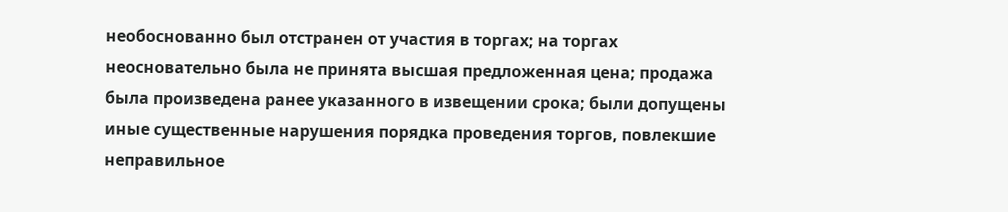необоснованно был отстранен от участия в торгах; на торгах неосновательно была не принята высшая предложенная цена; продажа была произведена ранее указанного в извещении срока; были допущены иные существенные нарушения порядка проведения торгов, повлекшие неправильное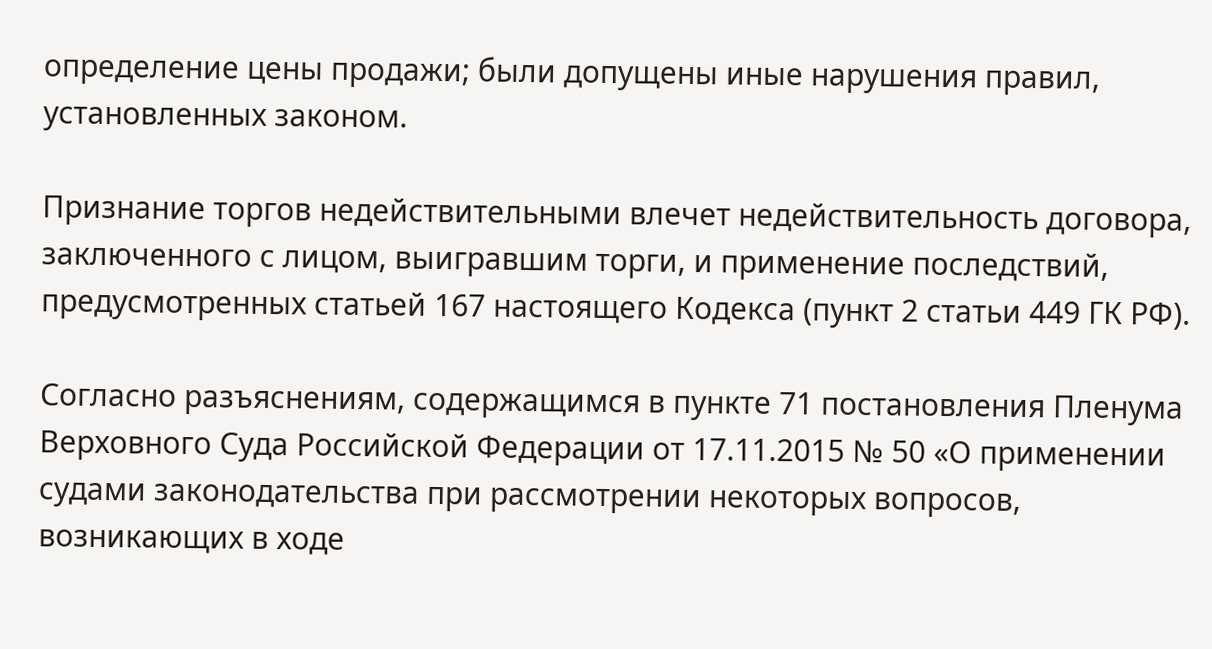определение цены продажи; были допущены иные нарушения правил, установленных законом.

Признание торгов недействительными влечет недействительность договора, заключенного с лицом, выигравшим торги, и применение последствий, предусмотренных статьей 167 настоящего Кодекса (пункт 2 статьи 449 ГК РФ).

Согласно разъяснениям, содержащимся в пункте 71 постановления Пленума Верховного Суда Российской Федерации от 17.11.2015 № 50 «О применении судами законодательства при рассмотрении некоторых вопросов, возникающих в ходе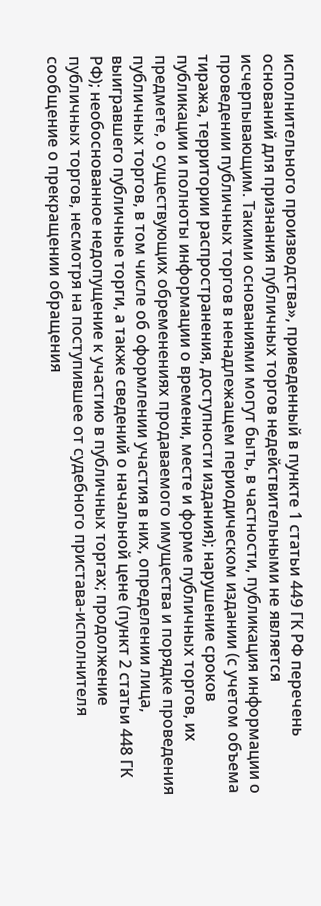исполнительного производства», приведенный в пункте 1 статьи 449 ГК РФ перечень оснований для признания публичных торгов недействительными не является исчерпывающим. Такими основаниями могут быть, в частности, публикация информации о проведении публичных торгов в ненадлежащем периодическом издании (с учетом объема тиража, территории распространения, доступности издания); нарушение сроков публикации и полноты информации о времени, месте и форме публичных торгов, их предмете, о существующих обременениях продаваемого имущества и порядке проведения публичных торгов, в том числе об оформлении участия в них, определении лица, выигравшего публичные торги, а также сведений о начальной цене (пункт 2 статьи 448 ГК РФ); необоснованное недопущение к участию в публичных торгах; продолжение публичных торгов, несмотря на поступившее от судебного пристава-исполнителя сообщение о прекращении обращения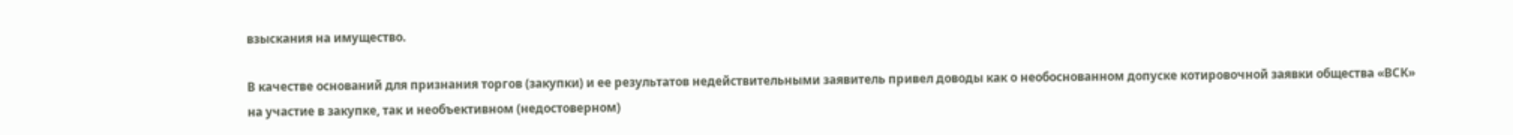взыскания на имущество.

В качестве оснований для признания торгов (закупки) и ее результатов недействительными заявитель привел доводы как о необоснованном допуске котировочной заявки общества «ВСК» на участие в закупке, так и необъективном (недостоверном)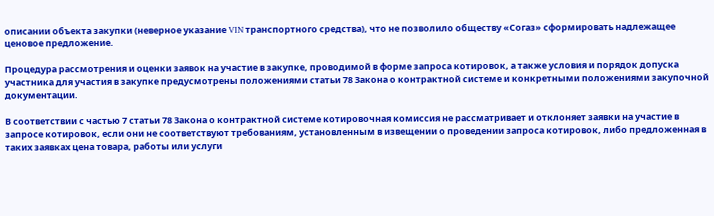описании объекта закупки (неверное указание VIN транспортного средства), что не позволило обществу «Согаз» сформировать надлежащее ценовое предложение.

Процедура рассмотрения и оценки заявок на участие в закупке, проводимой в форме запроса котировок, а также условия и порядок допуска участника для участия в закупке предусмотрены положениями статьи 78 Закона о контрактной системе и конкретными положениями закупочной документации.

В соответствии с частью 7 статьи 78 Закона о контрактной системе котировочная комиссия не рассматривает и отклоняет заявки на участие в запросе котировок, если они не соответствуют требованиям, установленным в извещении о проведении запроса котировок, либо предложенная в таких заявках цена товара, работы или услуги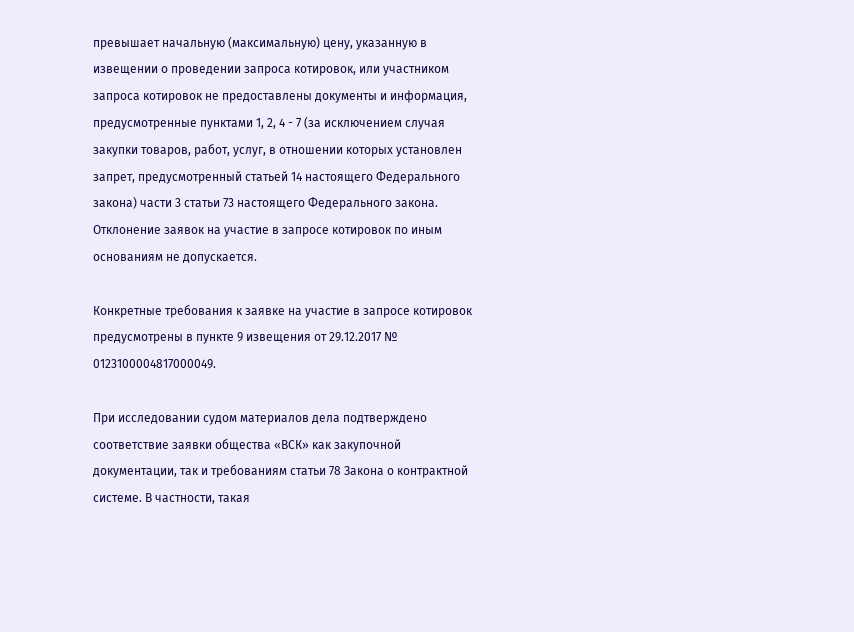превышает начальную (максимальную) цену, указанную в извещении о проведении запроса котировок, или участником запроса котировок не предоставлены документы и информация, предусмотренные пунктами 1, 2, 4 - 7 (за исключением случая закупки товаров, работ, услуг, в отношении которых установлен запрет, предусмотренный статьей 14 настоящего Федерального закона) части 3 статьи 73 настоящего Федерального закона. Отклонение заявок на участие в запросе котировок по иным основаниям не допускается.

Конкретные требования к заявке на участие в запросе котировок предусмотрены в пункте 9 извещения от 29.12.2017 № 0123100004817000049.

При исследовании судом материалов дела подтверждено соответствие заявки общества «ВСК» как закупочной документации, так и требованиям статьи 78 Закона о контрактной системе. В частности, такая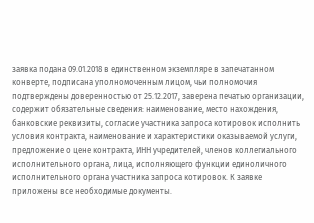заявка подана 09.01.2018 в единственном экземпляре в запечатанном конверте, подписана уполномоченным лицом, чьи полномочия подтверждены доверенностью от 25.12.2017, заверена печатью организации, содержит обязательные сведения: наименование, место нахождения, банковские реквизиты, согласие участника запроса котировок исполнить условия контракта, наименование и характеристики оказываемой услуги, предложение о цене контракта, ИНН учредителей, членов коллегиального исполнительного органа, лица, исполняющего функции единоличного исполнительного органа участника запроса котировок. К заявке приложены все необходимые документы.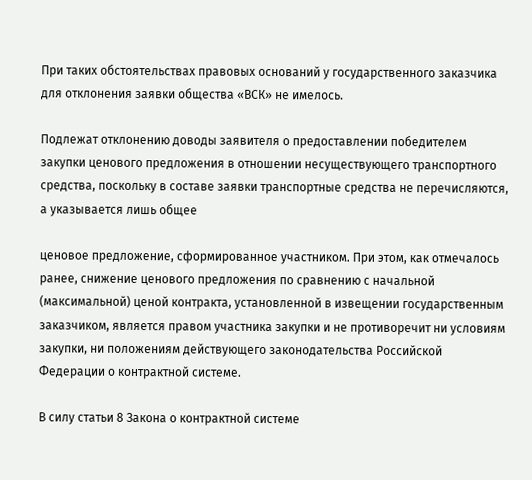При таких обстоятельствах правовых оснований у государственного заказчика для отклонения заявки общества «ВСК» не имелось.

Подлежат отклонению доводы заявителя о предоставлении победителем закупки ценового предложения в отношении несуществующего транспортного средства, поскольку в составе заявки транспортные средства не перечисляются, а указывается лишь общее

ценовое предложение, сформированное участником. При этом, как отмечалось ранее, снижение ценового предложения по сравнению с начальной (максимальной) ценой контракта, установленной в извещении государственным заказчиком, является правом участника закупки и не противоречит ни условиям закупки, ни положениям действующего законодательства Российской Федерации о контрактной системе.

В силу статьи 8 Закона о контрактной системе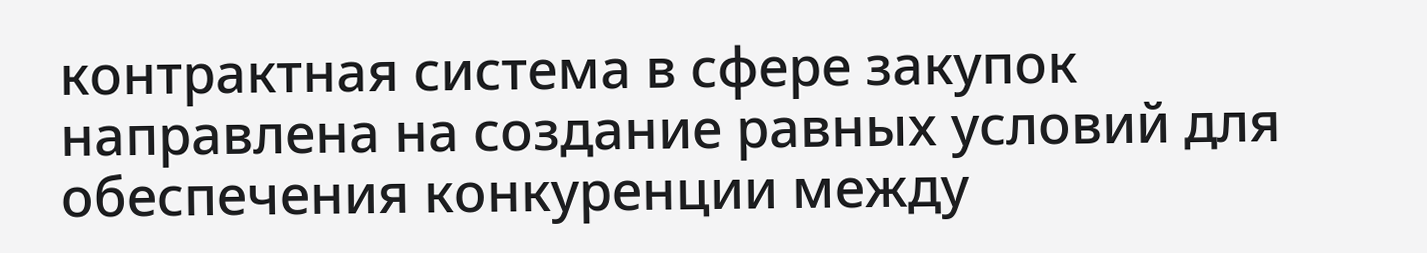контрактная система в сфере закупок направлена на создание равных условий для обеспечения конкуренции между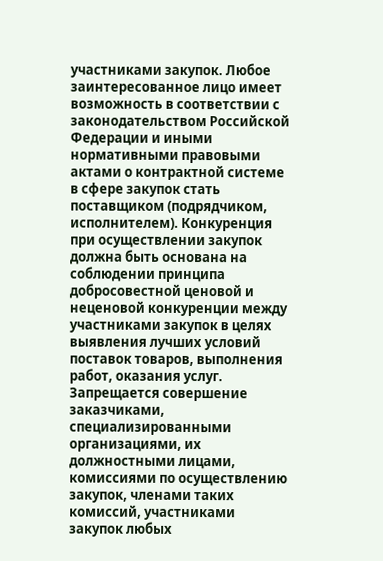участниками закупок. Любое заинтересованное лицо имеет возможность в соответствии с законодательством Российской Федерации и иными нормативными правовыми актами о контрактной системе в сфере закупок стать поставщиком (подрядчиком, исполнителем). Конкуренция при осуществлении закупок должна быть основана на соблюдении принципа добросовестной ценовой и неценовой конкуренции между участниками закупок в целях выявления лучших условий поставок товаров, выполнения работ, оказания услуг. Запрещается совершение заказчиками, специализированными организациями, их должностными лицами, комиссиями по осуществлению закупок, членами таких комиссий, участниками закупок любых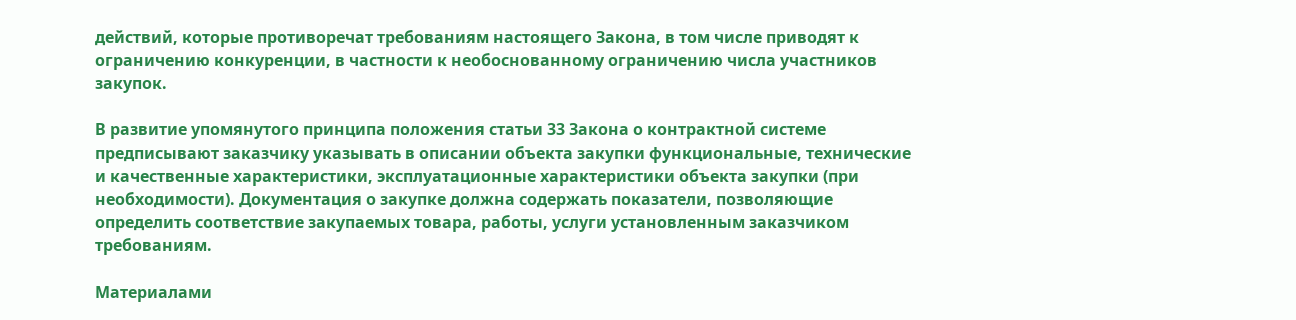действий, которые противоречат требованиям настоящего Закона, в том числе приводят к ограничению конкуренции, в частности к необоснованному ограничению числа участников закупок.

В развитие упомянутого принципа положения статьи 33 Закона о контрактной системе предписывают заказчику указывать в описании объекта закупки функциональные, технические и качественные характеристики, эксплуатационные характеристики объекта закупки (при необходимости). Документация о закупке должна содержать показатели, позволяющие определить соответствие закупаемых товара, работы, услуги установленным заказчиком требованиям.

Материалами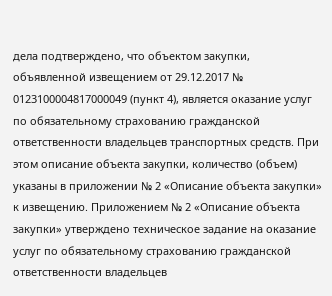дела подтверждено, что объектом закупки, объявленной извещением от 29.12.2017 № 0123100004817000049 (пункт 4), является оказание услуг по обязательному страхованию гражданской ответственности владельцев транспортных средств. При этом описание объекта закупки, количество (объем) указаны в приложении № 2 «Описание объекта закупки» к извещению. Приложением № 2 «Описание объекта закупки» утверждено техническое задание на оказание услуг по обязательному страхованию гражданской ответственности владельцев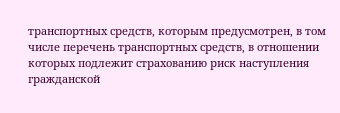транспортных средств, которым предусмотрен, в том числе перечень транспортных средств, в отношении которых подлежит страхованию риск наступления гражданской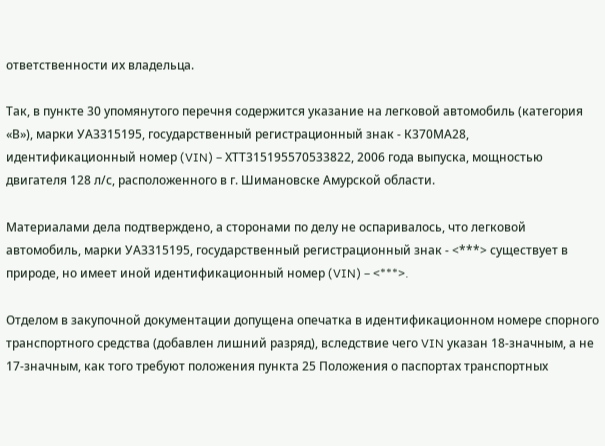ответственности их владельца.

Так, в пункте 30 упомянутого перечня содержится указание на легковой автомобиль (категория «В»), марки УАЗ315195, государственный регистрационный знак - К370МА28, идентификационный номер (VIN) – ХТТ315195570533822, 2006 года выпуска, мощностью двигателя 128 л/с, расположенного в г. Шимановске Амурской области.

Материалами дела подтверждено, а сторонами по делу не оспаривалось, что легковой автомобиль, марки УАЗ315195, государственный регистрационный знак - <***> существует в природе, но имеет иной идентификационный номер (VIN) – <***>.

Отделом в закупочной документации допущена опечатка в идентификационном номере спорного транспортного средства (добавлен лишний разряд), вследствие чего VIN указан 18-значным, а не 17-значным, как того требуют положения пункта 25 Положения о паспортах транспортных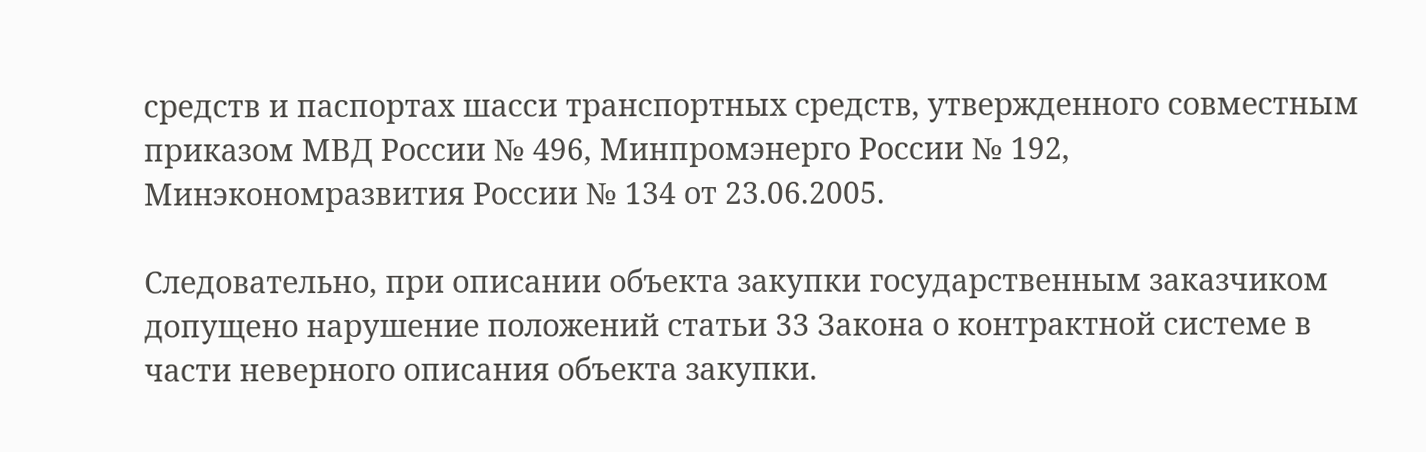средств и паспортах шасси транспортных средств, утвержденного совместным приказом МВД России № 496, Минпромэнерго России № 192, Минэкономразвития России № 134 от 23.06.2005.

Следовательно, при описании объекта закупки государственным заказчиком допущено нарушение положений статьи 33 Закона о контрактной системе в части неверного описания объекта закупки.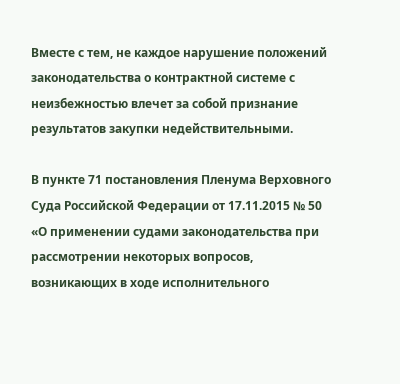Вместе с тем, не каждое нарушение положений законодательства о контрактной системе с неизбежностью влечет за собой признание результатов закупки недействительными.

В пункте 71 постановления Пленума Верховного Суда Российской Федерации от 17.11.2015 № 50 «О применении судами законодательства при рассмотрении некоторых вопросов, возникающих в ходе исполнительного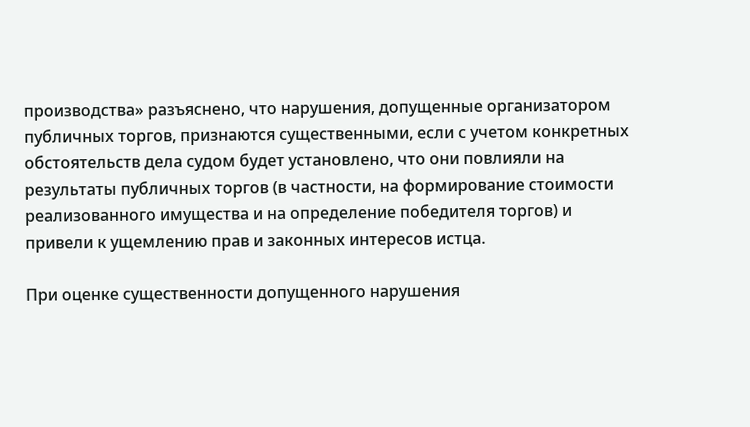производства» разъяснено, что нарушения, допущенные организатором публичных торгов, признаются существенными, если с учетом конкретных обстоятельств дела судом будет установлено, что они повлияли на результаты публичных торгов (в частности, на формирование стоимости реализованного имущества и на определение победителя торгов) и привели к ущемлению прав и законных интересов истца.

При оценке существенности допущенного нарушения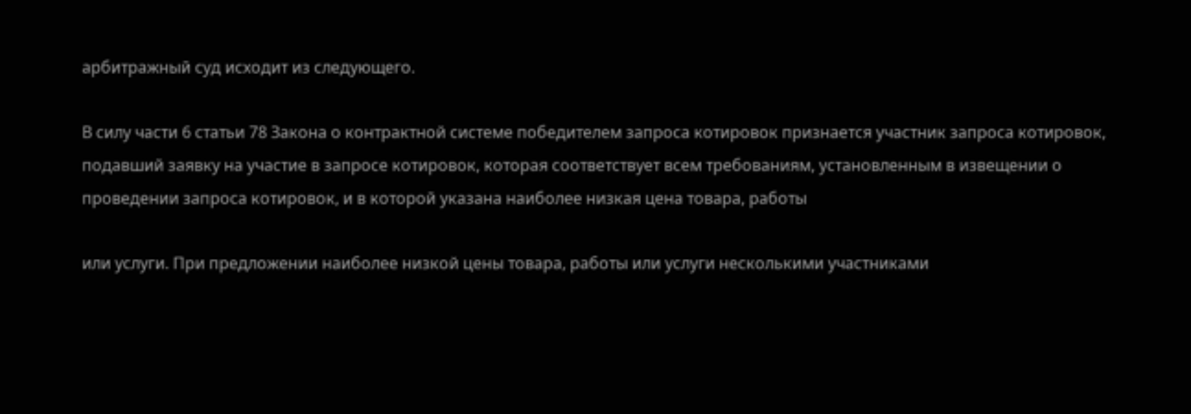арбитражный суд исходит из следующего.

В силу части 6 статьи 78 Закона о контрактной системе победителем запроса котировок признается участник запроса котировок, подавший заявку на участие в запросе котировок, которая соответствует всем требованиям, установленным в извещении о проведении запроса котировок, и в которой указана наиболее низкая цена товара, работы

или услуги. При предложении наиболее низкой цены товара, работы или услуги несколькими участниками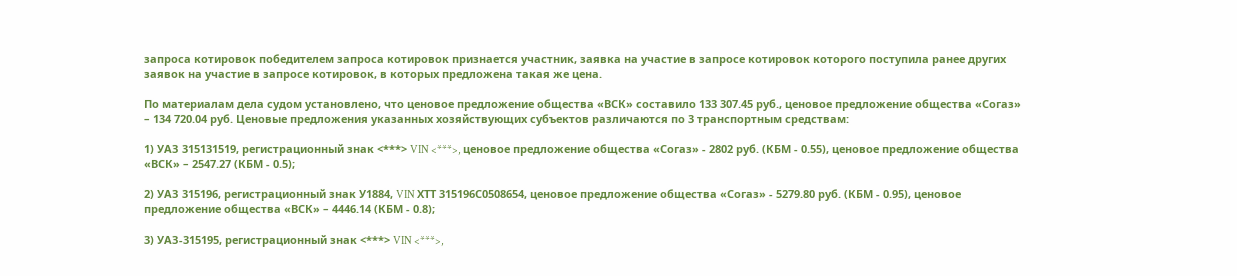запроса котировок победителем запроса котировок признается участник, заявка на участие в запросе котировок которого поступила ранее других заявок на участие в запросе котировок, в которых предложена такая же цена.

По материалам дела судом установлено, что ценовое предложение общества «ВСК» составило 133 307.45 руб., ценовое предложение общества «Согаз» – 134 720.04 руб. Ценовые предложения указанных хозяйствующих субъектов различаются по 3 транспортным средствам:

1) УАЗ 315131519, регистрационный знак <***> VIN <***>, ценовое предложение общества «Согаз» - 2802 руб. (КБМ - 0.55), ценовое предложение общества «ВСК» – 2547.27 (КБМ - 0.5);

2) УАЗ 315196, регистрационный знак У1884, VIN ХТТ 315196С0508654, ценовое предложение общества «Согаз» - 5279.80 руб. (КБМ - 0.95), ценовое предложение общества «ВСК» – 4446.14 (КБМ - 0.8);

3) УАЗ-315195, регистрационный знак <***> VIN <***>,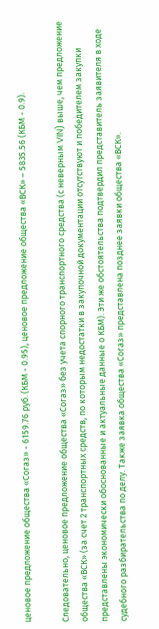ценовое предложение общества «Согаз» - 6159.76 руб. (КБМ - 0.95), ценовое предложение общества «ВСК» – 5835.56 (КБМ - 0.9).

Следовательно, ценовое предложение общества «Согаз» без учета спорного транспортного средства (с неверным VIN) выше, чем предложение общества «ВСК» (за счет 2 транспортных средств, по которым недостатки в закупочной документации отсутствуют и победителем закупки представлены экономически обоснованные и актуальные данные о КБМ). Эти же обстоятельства подтвердил представитель заявителя в ходе судебного разбирательства по делу. Также заявка общества «Согаз» представлена позднее заявки общества «ВСК».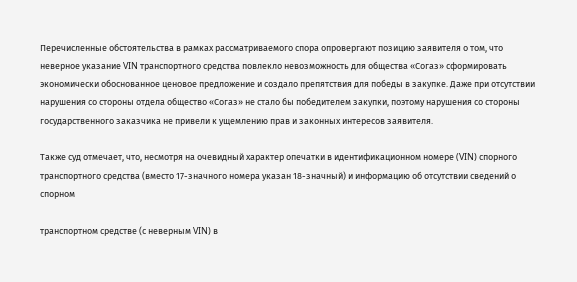Перечисленные обстоятельства в рамках рассматриваемого спора опровергают позицию заявителя о том, что неверное указание VIN транспортного средства повлекло невозможность для общества «Согаз» сформировать экономически обоснованное ценовое предложение и создало препятствия для победы в закупке. Даже при отсутствии нарушения со стороны отдела общество «Согаз» не стало бы победителем закупки, поэтому нарушения со стороны государственного заказчика не привели к ущемлению прав и законных интересов заявителя.

Также суд отмечает, что, несмотря на очевидный характер опечатки в идентификационном номере (VIN) спорного транспортного средства (вместо 17-значного номера указан 18-значный) и информацию об отсутствии сведений о спорном

транспортном средстве (с неверным VIN) в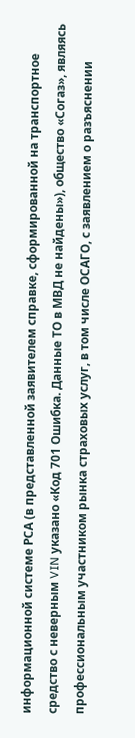информационной системе РСА (в представленной заявителем справке, сформированной на транспортное средство с неверным VIN указано «Код 701 Ошибка. Данные ТО в МВД не найдены»), общество «Согаз», являясь профессиональным участником рынка страховых услуг, в том числе ОСАГО, с заявлением о разъяснении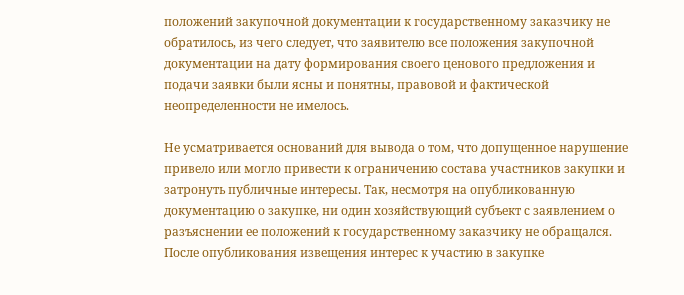положений закупочной документации к государственному заказчику не обратилось, из чего следует, что заявителю все положения закупочной документации на дату формирования своего ценового предложения и подачи заявки были ясны и понятны, правовой и фактической неопределенности не имелось.

Не усматривается оснований для вывода о том, что допущенное нарушение привело или могло привести к ограничению состава участников закупки и затронуть публичные интересы. Так, несмотря на опубликованную документацию о закупке, ни один хозяйствующий субъект с заявлением о разъяснении ее положений к государственному заказчику не обращался. После опубликования извещения интерес к участию в закупке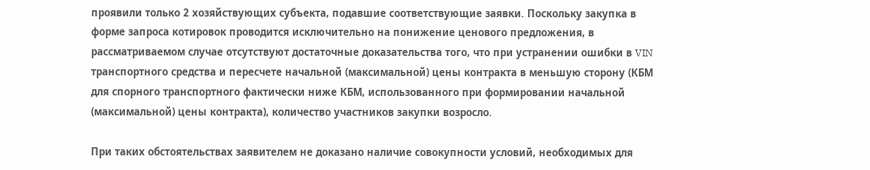проявили только 2 хозяйствующих субъекта, подавшие соответствующие заявки. Поскольку закупка в форме запроса котировок проводится исключительно на понижение ценового предложения, в рассматриваемом случае отсутствуют достаточные доказательства того, что при устранении ошибки в VIN транспортного средства и пересчете начальной (максимальной) цены контракта в меньшую сторону (КБМ для спорного транспортного фактически ниже КБМ, использованного при формировании начальной (максимальной) цены контракта), количество участников закупки возросло.

При таких обстоятельствах заявителем не доказано наличие совокупности условий, необходимых для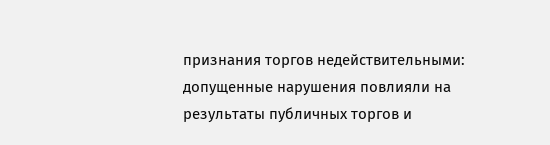признания торгов недействительными: допущенные нарушения повлияли на результаты публичных торгов и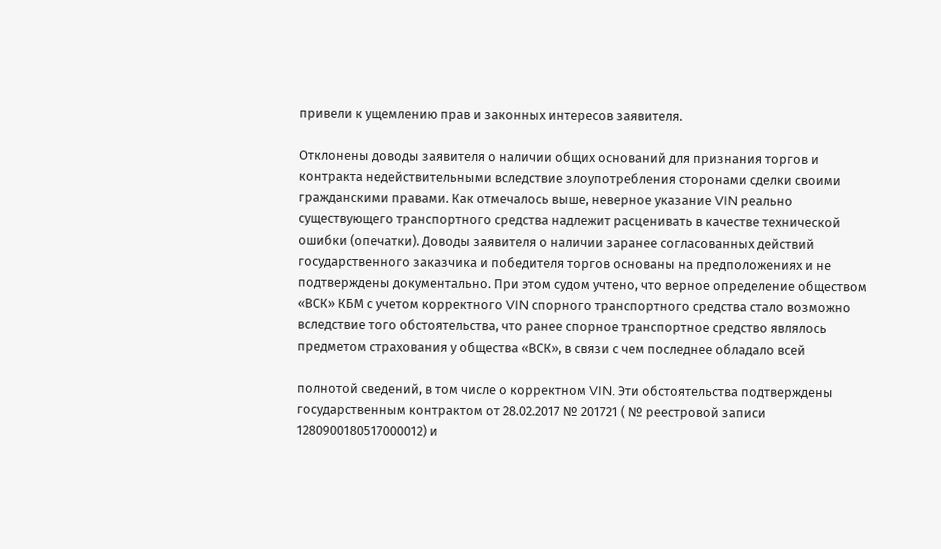привели к ущемлению прав и законных интересов заявителя.

Отклонены доводы заявителя о наличии общих оснований для признания торгов и контракта недействительными вследствие злоупотребления сторонами сделки своими гражданскими правами. Как отмечалось выше, неверное указание VIN реально существующего транспортного средства надлежит расценивать в качестве технической ошибки (опечатки). Доводы заявителя о наличии заранее согласованных действий государственного заказчика и победителя торгов основаны на предположениях и не подтверждены документально. При этом судом учтено, что верное определение обществом «ВСК» КБМ с учетом корректного VIN спорного транспортного средства стало возможно вследствие того обстоятельства, что ранее спорное транспортное средство являлось предметом страхования у общества «ВСК», в связи с чем последнее обладало всей

полнотой сведений, в том числе о корректном VIN. Эти обстоятельства подтверждены государственным контрактом от 28.02.2017 № 201721 ( № реестровой записи 1280900180517000012) и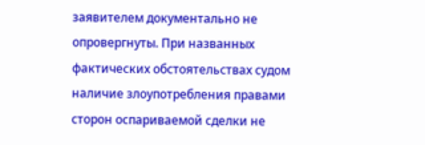заявителем документально не опровергнуты. При названных фактических обстоятельствах судом наличие злоупотребления правами сторон оспариваемой сделки не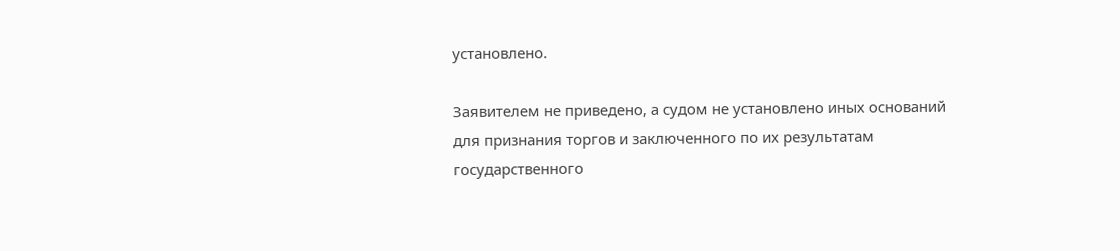установлено.

Заявителем не приведено, а судом не установлено иных оснований для признания торгов и заключенного по их результатам государственного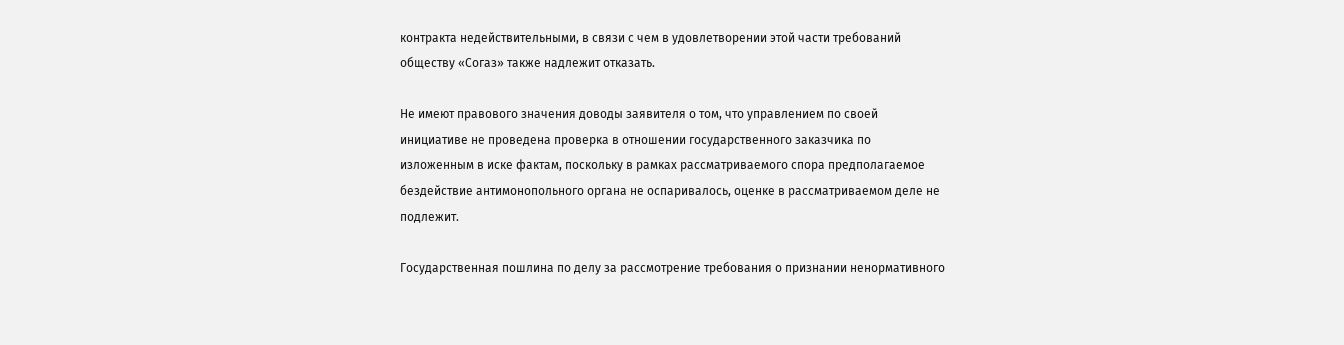контракта недействительными, в связи с чем в удовлетворении этой части требований обществу «Согаз» также надлежит отказать.

Не имеют правового значения доводы заявителя о том, что управлением по своей инициативе не проведена проверка в отношении государственного заказчика по изложенным в иске фактам, поскольку в рамках рассматриваемого спора предполагаемое бездействие антимонопольного органа не оспаривалось, оценке в рассматриваемом деле не подлежит.

Государственная пошлина по делу за рассмотрение требования о признании ненормативного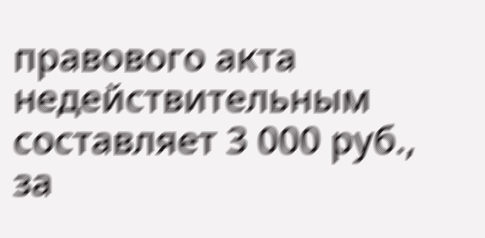правового акта недействительным составляет 3 000 руб., за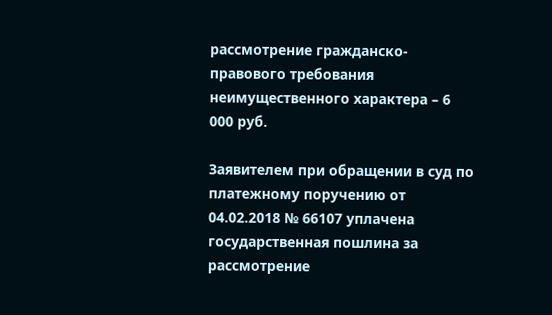рассмотрение гражданско-правового требования неимущественного характера – 6 000 руб.

Заявителем при обращении в суд по платежному поручению от 04.02.2018 № 66107 уплачена государственная пошлина за рассмотрение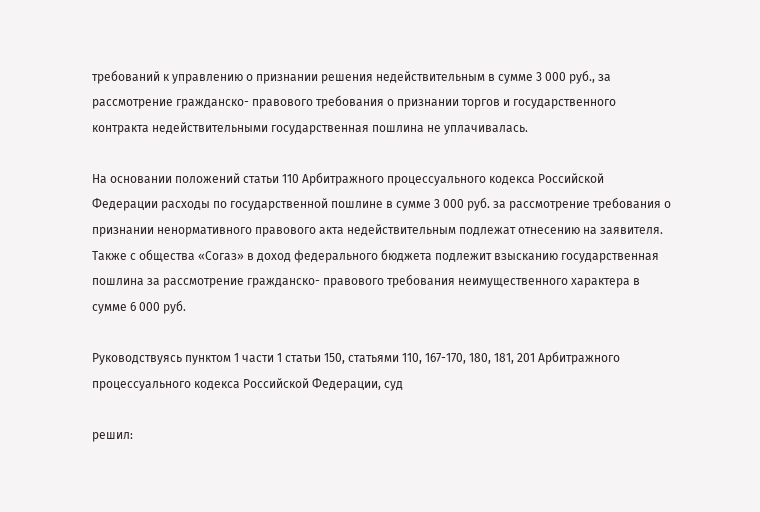требований к управлению о признании решения недействительным в сумме 3 000 руб., за рассмотрение гражданско- правового требования о признании торгов и государственного контракта недействительными государственная пошлина не уплачивалась.

На основании положений статьи 110 Арбитражного процессуального кодекса Российской Федерации расходы по государственной пошлине в сумме 3 000 руб. за рассмотрение требования о признании ненормативного правового акта недействительным подлежат отнесению на заявителя. Также с общества «Согаз» в доход федерального бюджета подлежит взысканию государственная пошлина за рассмотрение гражданско- правового требования неимущественного характера в сумме 6 000 руб.

Руководствуясь пунктом 1 части 1 статьи 150, статьями 110, 167-170, 180, 181, 201 Арбитражного процессуального кодекса Российской Федерации, суд

решил: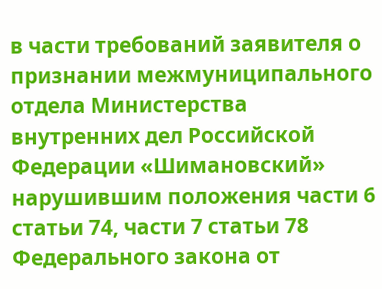в части требований заявителя о признании межмуниципального отдела Министерства внутренних дел Российской Федерации «Шимановский» нарушившим положения части 6 статьи 74, части 7 статьи 78 Федерального закона от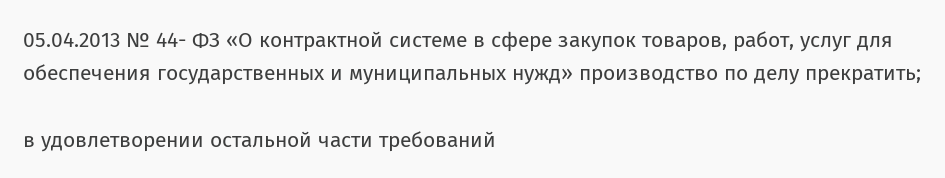05.04.2013 № 44- ФЗ «О контрактной системе в сфере закупок товаров, работ, услуг для обеспечения государственных и муниципальных нужд» производство по делу прекратить;

в удовлетворении остальной части требований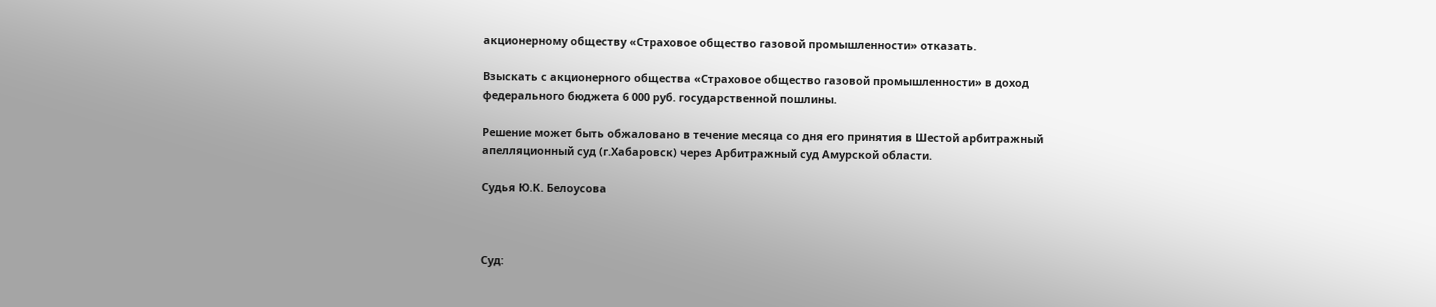акционерному обществу «Страховое общество газовой промышленности» отказать.

Взыскать с акционерного общества «Страховое общество газовой промышленности» в доход федерального бюджета 6 000 руб. государственной пошлины.

Решение может быть обжаловано в течение месяца со дня его принятия в Шестой арбитражный апелляционный суд (г.Хабаровск) через Арбитражный суд Амурской области.

Судья Ю.К. Белоусова



Суд: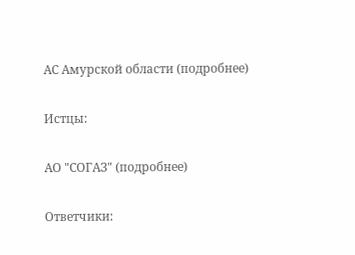АС Амурской области (подробнее)

Истцы:

АО "СОГАЗ" (подробнее)

Ответчики: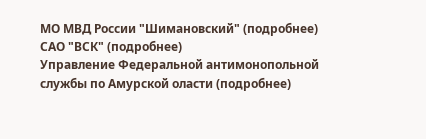МО МВД России "Шимановский" (подробнее)
САО "ВСК" (подробнее)
Управление Федеральной антимонопольной службы по Амурской оласти (подробнее)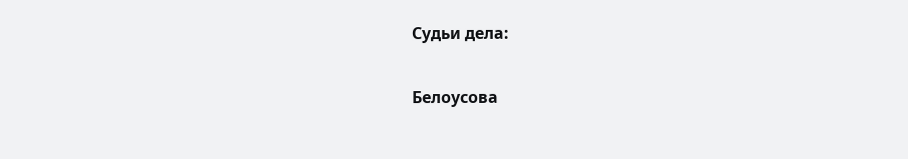Судьи дела:

Белоусова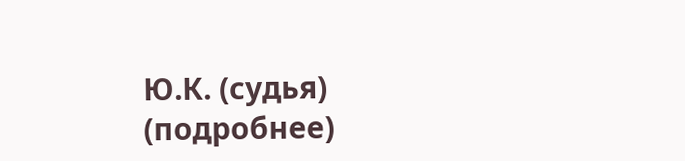Ю.К. (судья) (подробнее)